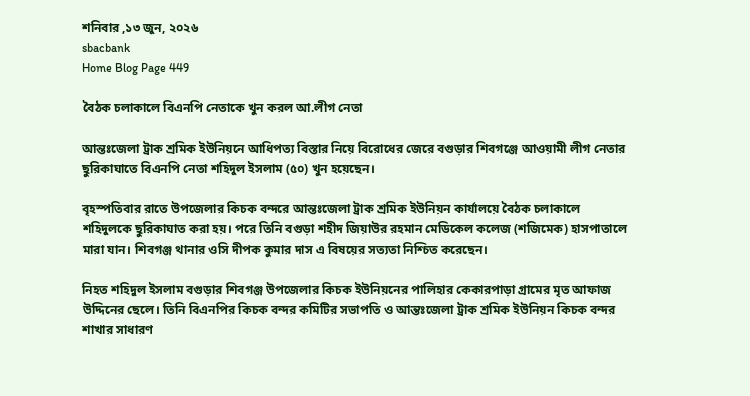শনিবার ,১৩ জুন, ২০২৬
sbacbank
Home Blog Page 449

বৈঠক চলাকালে বিএনপি নেতাকে খুন করল আ.লীগ নেতা

আন্তঃজেলা ট্রাক শ্রমিক ইউনিয়নে আধিপত্য বিস্তার নিয়ে বিরোধের জেরে বগুড়ার শিবগঞ্জে আওয়ামী লীগ নেতার ছুরিকাঘাতে বিএনপি নেতা শহিদুল ইসলাম (৫০) খুন হয়েছেন।

বৃহস্পতিবার রাতে উপজেলার কিচক বন্দরে আন্তঃজেলা ট্রাক শ্রমিক ইউনিয়ন কার্যালয়ে বৈঠক চলাকালে শহিদুলকে ছুরিকাঘাত করা হয়। পরে তিনি বগুড়া শহীদ জিয়াউর রহমান মেডিকেল কলেজ (শজিমেক) হাসপাতালে মারা যান। শিবগঞ্জ থানার ওসি দীপক কুমার দাস এ বিষয়ের সত্যতা নিশ্চিত করেছেন।

নিহত শহিদুল ইসলাম বগুড়ার শিবগঞ্জ উপজেলার কিচক ইউনিয়নের পালিহার কেকারপাড়া গ্রামের মৃত আফাজ উদ্দিনের ছেলে। তিনি বিএনপির কিচক বন্দর কমিটির সভাপতি ও আন্তঃজেলা ট্রাক শ্রমিক ইউনিয়ন কিচক বন্দর শাখার সাধারণ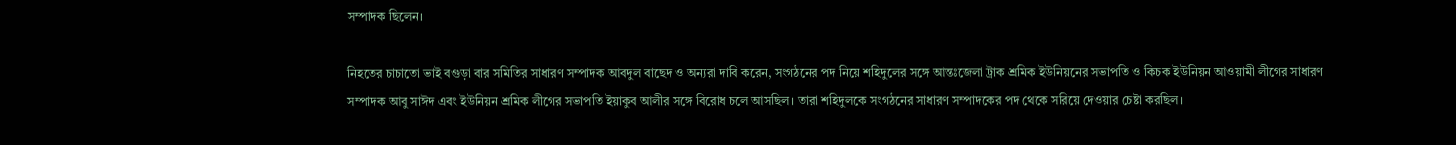সম্পাদক ছিলেন।

নিহতের চাচাতো ভাই বগুড়া বার সমিতির সাধারণ সম্পাদক আবদুল বাছেদ ও অন্যরা দাবি করেন, সংগঠনের পদ নিয়ে শহিদুলের সঙ্গে আন্তঃজেলা ট্রাক শ্রমিক ইউনিয়নের সভাপতি ও কিচক ইউনিয়ন আওয়ামী লীগের সাধারণ সম্পাদক আবু সাঈদ এবং ইউনিয়ন শ্রমিক লীগের সভাপতি ইয়াকুব আলীর সঙ্গে বিরোধ চলে আসছিল। তারা শহিদুলকে সংগঠনের সাধারণ সম্পাদকের পদ থেকে সরিয়ে দেওয়ার চেষ্টা করছিল।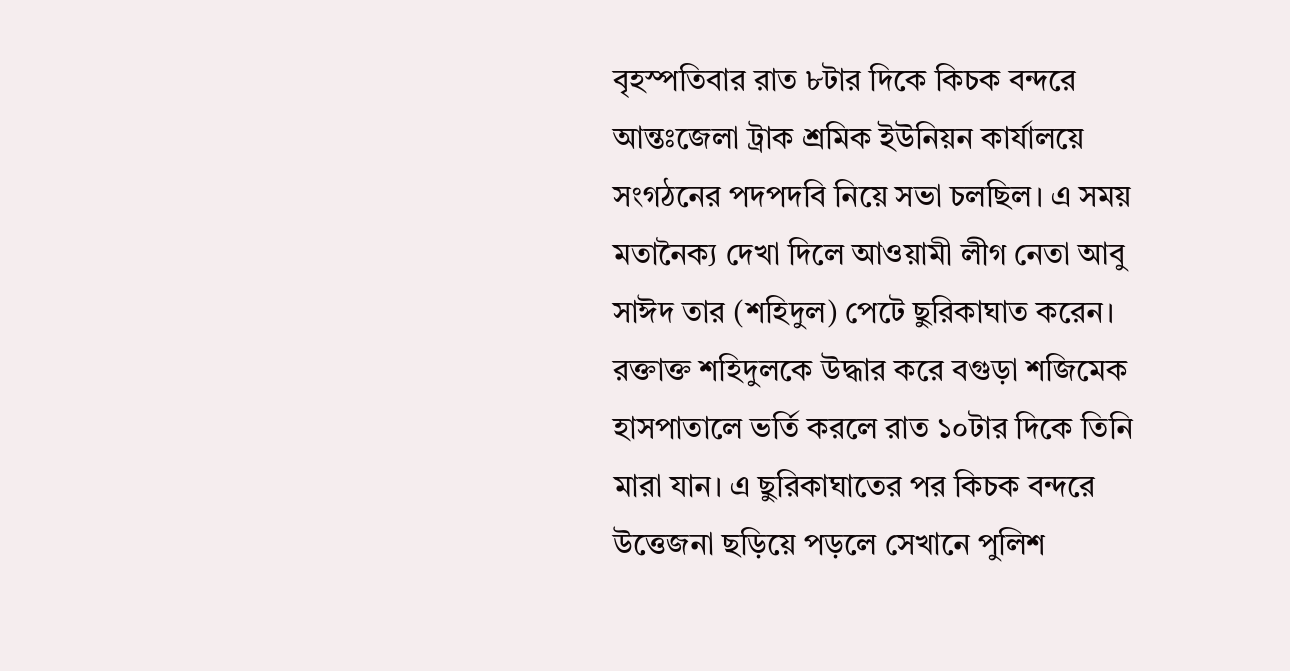বৃহস্পতিবার রাত ৮টার দিকে কিচক বন্দরে আন্তঃজেলা ট্রাক শ্রমিক ইউনিয়ন কার্যালয়ে সংগঠনের পদপদবি নিয়ে সভা চলছিল। এ সময় মতানৈক্য দেখা দিলে আওয়ামী লীগ নেতা আবু সাঈদ তার (শহিদুল) পেটে ছুরিকাঘাত করেন। রক্তাক্ত শহিদুলকে উদ্ধার করে বগুড়া শজিমেক হাসপাতালে ভর্তি করলে রাত ১০টার দিকে তিনি মারা যান। এ ছুরিকাঘাতের পর কিচক বন্দরে উত্তেজনা ছড়িয়ে পড়লে সেখানে পুলিশ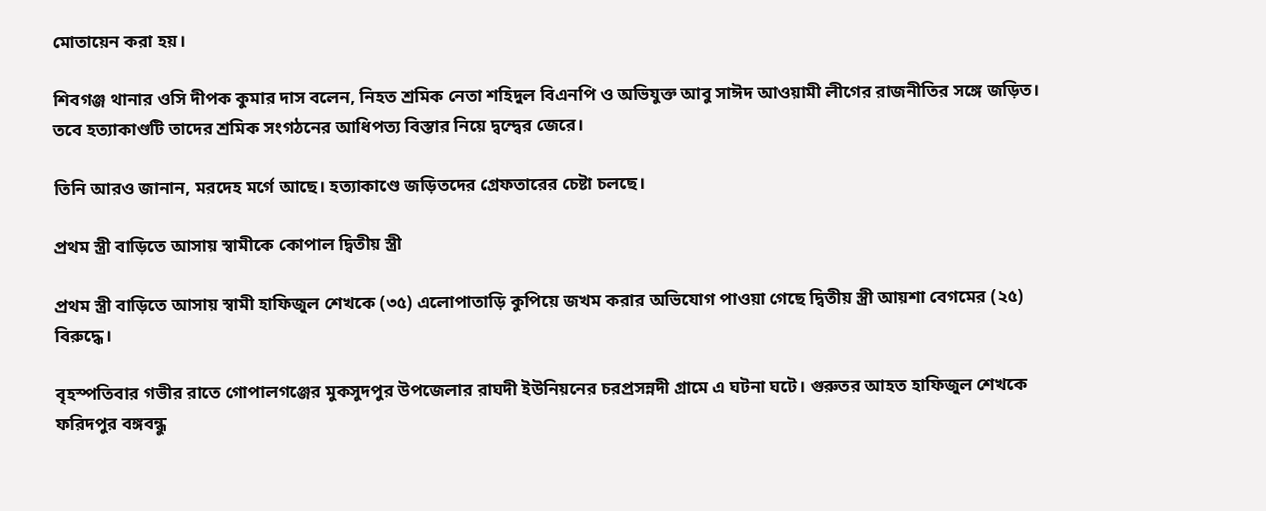মোতায়েন করা হয়।

শিবগঞ্জ থানার ওসি দীপক কুমার দাস বলেন, নিহত শ্রমিক নেতা শহিদুল বিএনপি ও অভিযুক্ত আবু সাঈদ আওয়ামী লীগের রাজনীতির সঙ্গে জড়িত। তবে হত্যাকাণ্ডটি তাদের শ্রমিক সংগঠনের আধিপত্য বিস্তার নিয়ে দ্বন্দ্বের জেরে।

তিনি আরও জানান, মরদেহ মর্গে আছে। হত্যাকাণ্ডে জড়িতদের গ্রেফতারের চেষ্টা চলছে।

প্রথম স্ত্রী বাড়িতে আসায় স্বামীকে কোপাল দ্বিতীয় স্ত্রী

প্রথম স্ত্রী বাড়িতে আসায় স্বামী হাফিজুল শেখকে (৩৫) এলোপাতাড়ি কুপিয়ে জখম করার অভিযোগ পাওয়া গেছে দ্বিতীয় স্ত্রী আয়শা বেগমের (২৫) বিরুদ্ধে।

বৃহস্পতিবার গভীর রাতে গোপালগঞ্জের মুকসুদপুর উপজেলার রাঘদী ইউনিয়নের চরপ্রসন্নদী গ্রামে এ ঘটনা ঘটে। গুরুতর আহত হাফিজুল শেখকে ফরিদপুর বঙ্গবন্ধু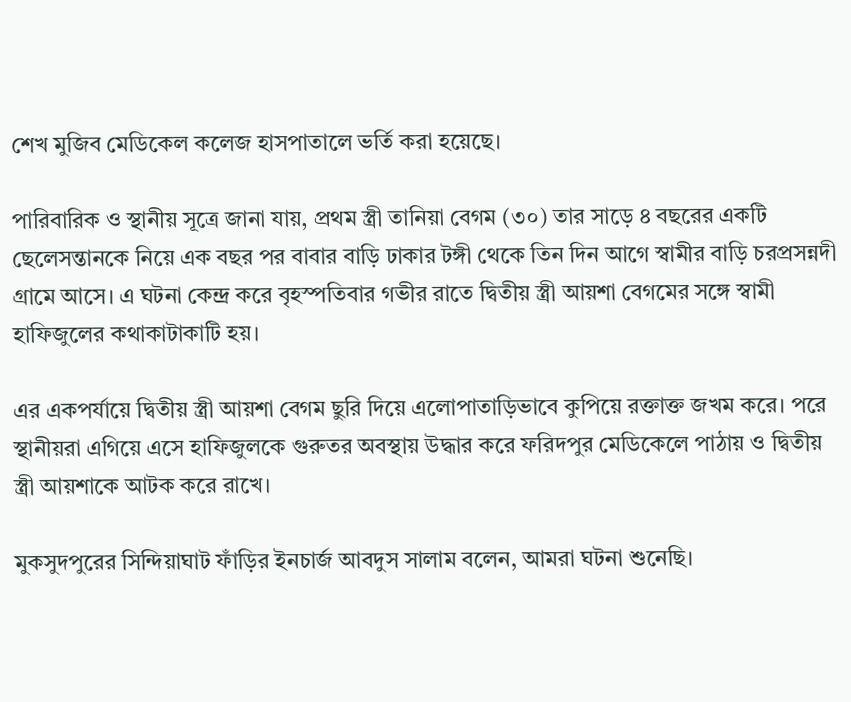শেখ মুজিব মেডিকেল কলেজ হাসপাতালে ভর্তি করা হয়েছে।

পারিবারিক ও স্থানীয় সূত্রে জানা যায়, প্রথম স্ত্রী তানিয়া বেগম (৩০) তার সাড়ে ৪ বছরের একটি ছেলেসন্তানকে নিয়ে এক বছর পর বাবার বাড়ি ঢাকার টঙ্গী থেকে তিন দিন আগে স্বামীর বাড়ি চরপ্রসন্নদী গ্রামে আসে। এ ঘটনা কেন্দ্র করে বৃহস্পতিবার গভীর রাতে দ্বিতীয় স্ত্রী আয়শা বেগমের সঙ্গে স্বামী হাফিজুলের কথাকাটাকাটি হয়।

এর একপর্যায়ে দ্বিতীয় স্ত্রী আয়শা বেগম ছুরি দিয়ে এলোপাতাড়িভাবে কুপিয়ে রক্তাক্ত জখম করে। পরে স্থানীয়রা এগিয়ে এসে হাফিজুলকে গুরুতর অবস্থায় উদ্ধার করে ফরিদপুর মেডিকেলে পাঠায় ও দ্বিতীয় স্ত্রী আয়শাকে আটক করে রাখে।

মুকসুদপুরের সিন্দিয়াঘাট ফাঁড়ির ইনচার্জ আবদুস সালাম বলেন, আমরা ঘটনা শুনেছি।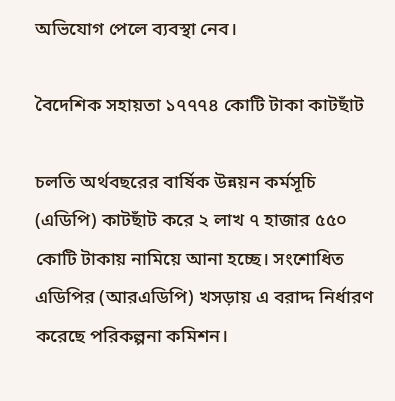অভিযোগ পেলে ব্যবস্থা নেব।

বৈদেশিক সহায়তা ১৭৭৭৪ কোটি টাকা কাটছাঁট

চলতি অর্থবছরের বার্ষিক উন্নয়ন কর্মসূচি (এডিপি) কাটছাঁট করে ২ লাখ ৭ হাজার ৫৫০ কোটি টাকায় নামিয়ে আনা হচ্ছে। সংশোধিত এডিপির (আরএডিপি) খসড়ায় এ বরাদ্দ নির্ধারণ করেছে পরিকল্পনা কমিশন।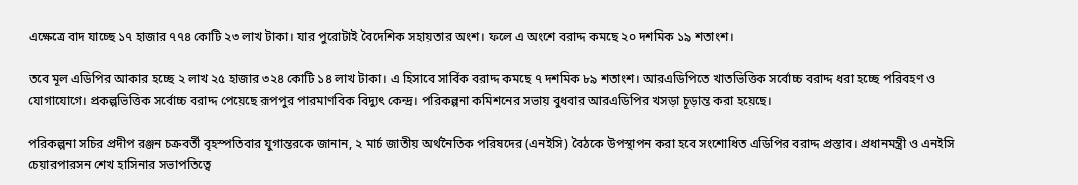এক্ষেত্রে বাদ যাচ্ছে ১৭ হাজার ৭৭৪ কোটি ২৩ লাখ টাকা। যার পুরোটাই বৈদেশিক সহায়তার অংশ। ফলে এ অংশে বরাদ্দ কমছে ২০ দশমিক ১৯ শতাংশ।

তবে মূল এডিপির আকার হচ্ছে ২ লাখ ২৫ হাজার ৩২৪ কোটি ১৪ লাখ টাকা। এ হিসাবে সার্বিক বরাদ্দ কমছে ৭ দশমিক ৮৯ শতাংশ। আরএডিপিতে খাতভিত্তিক সর্বোচ্চ বরাদ্দ ধরা হচ্ছে পরিবহণ ও যোগাযোগে। প্রকল্পভিত্তিক সর্বোচ্চ বরাদ্দ পেয়েছে রূপপুর পারমাণবিক বিদ্যুৎ কেন্দ্র। পরিকল্পনা কমিশনের সভায় বুধবার আরএডিপির খসড়া চূড়ান্ত করা হয়েছে।

পরিকল্পনা সচির প্রদীপ রঞ্জন চক্রবর্তী বৃহস্পতিবার যুগান্তরকে জানান, ২ মার্চ জাতীয় অর্থনৈতিক পরিষদের (এনইসি) বৈঠকে উপস্থাপন করা হবে সংশোধিত এডিপির বরাদ্দ প্রস্তাব। প্রধানমন্ত্রী ও এনইসি চেয়ারপারসন শেখ হাসিনার সভাপতিত্বে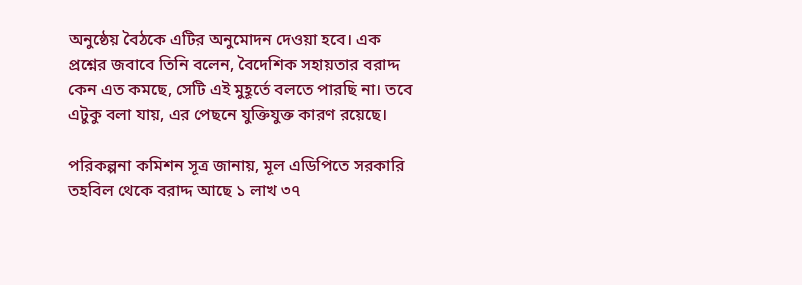অনুষ্ঠেয় বৈঠকে এটির অনুমোদন দেওয়া হবে। এক প্রশ্নের জবাবে তিনি বলেন, বৈদেশিক সহায়তার বরাদ্দ কেন এত কমছে, সেটি এই মুহূর্তে বলতে পারছি না। তবে এটুকু বলা যায়, এর পেছনে যুক্তিযুক্ত কারণ রয়েছে।

পরিকল্পনা কমিশন সূত্র জানায়, মূল এডিপিতে সরকারি তহবিল থেকে বরাদ্দ আছে ১ লাখ ৩৭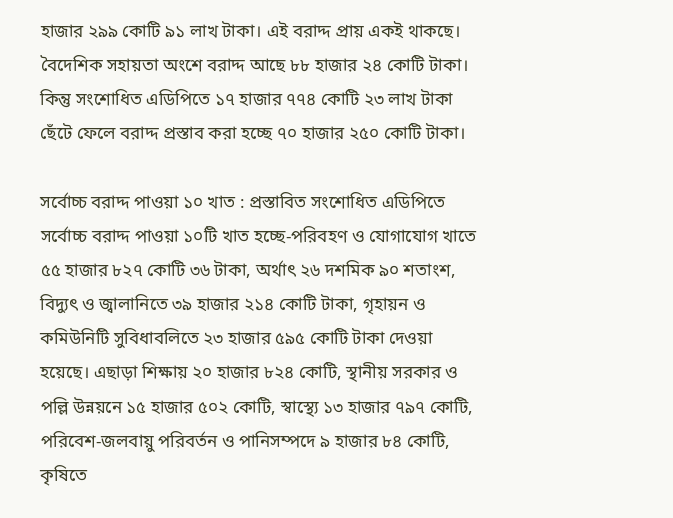হাজার ২৯৯ কোটি ৯১ লাখ টাকা। এই বরাদ্দ প্রায় একই থাকছে। বৈদেশিক সহায়তা অংশে বরাদ্দ আছে ৮৮ হাজার ২৪ কোটি টাকা। কিন্তু সংশোধিত এডিপিতে ১৭ হাজার ৭৭৪ কোটি ২৩ লাখ টাকা ছেঁটে ফেলে বরাদ্দ প্রস্তাব করা হচ্ছে ৭০ হাজার ২৫০ কোটি টাকা।

সর্বোচ্চ বরাদ্দ পাওয়া ১০ খাত : প্রস্তাবিত সংশোধিত এডিপিতে সর্বোচ্চ বরাদ্দ পাওয়া ১০টি খাত হচ্ছে-পরিবহণ ও যোগাযোগ খাতে ৫৫ হাজার ৮২৭ কোটি ৩৬ টাকা, অর্থাৎ ২৬ দশমিক ৯০ শতাংশ, বিদ্যুৎ ও জ্বালানিতে ৩৯ হাজার ২১৪ কোটি টাকা, গৃহায়ন ও কমিউনিটি সুবিধাবলিতে ২৩ হাজার ৫৯৫ কোটি টাকা দেওয়া হয়েছে। এছাড়া শিক্ষায় ২০ হাজার ৮২৪ কোটি, স্থানীয় সরকার ও পল্লি উন্নয়নে ১৫ হাজার ৫০২ কোটি, স্বাস্থ্যে ১৩ হাজার ৭৯৭ কোটি, পরিবেশ-জলবায়ু পরিবর্তন ও পানিসম্পদে ৯ হাজার ৮৪ কোটি, কৃষিতে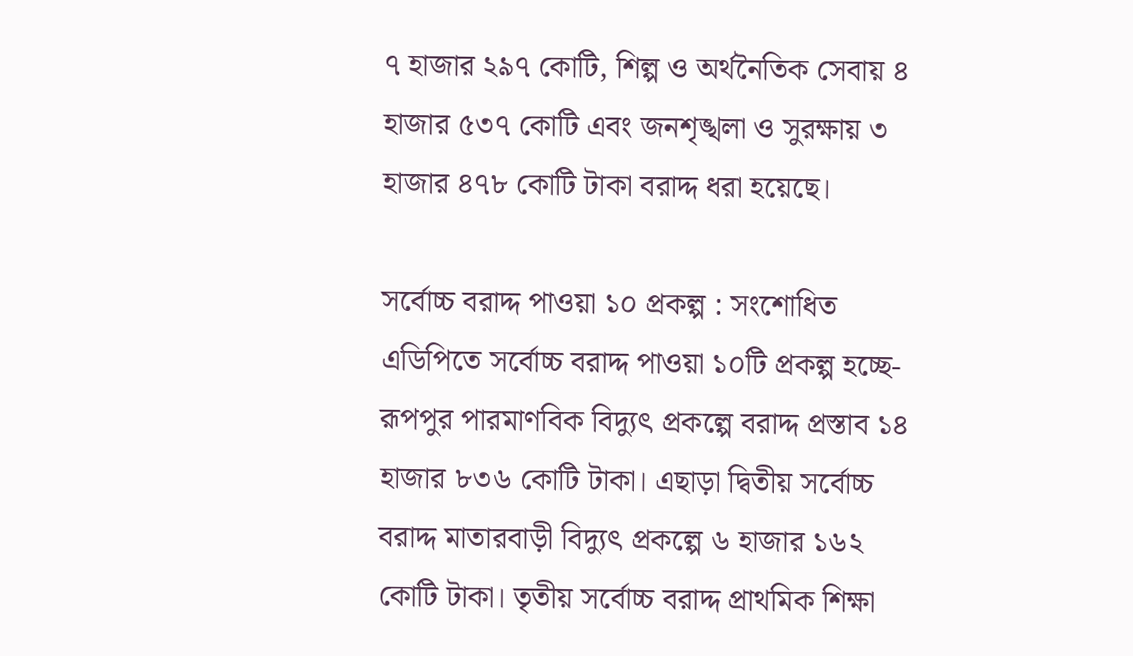৭ হাজার ২৯৭ কোটি, শিল্প ও অর্থনৈতিক সেবায় ৪ হাজার ৫৩৭ কোটি এবং জনশৃঙ্খলা ও সুরক্ষায় ৩ হাজার ৪৭৮ কোটি টাকা বরাদ্দ ধরা হয়েছে।

সর্বোচ্চ বরাদ্দ পাওয়া ১০ প্রকল্প : সংশোধিত এডিপিতে সর্বোচ্চ বরাদ্দ পাওয়া ১০টি প্রকল্প হচ্ছে-রূপপুর পারমাণবিক বিদ্যুৎ প্রকল্পে বরাদ্দ প্রস্তাব ১৪ হাজার ৮৩৬ কোটি টাকা। এছাড়া দ্বিতীয় সর্বোচ্চ বরাদ্দ মাতারবাড়ী বিদ্যুৎ প্রকল্পে ৬ হাজার ১৬২ কোটি টাকা। তৃতীয় সর্বোচ্চ বরাদ্দ প্রাথমিক শিক্ষা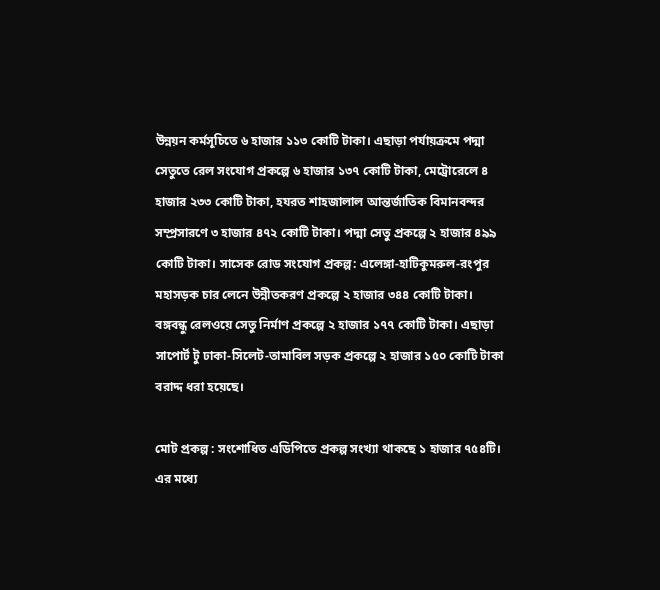উন্নয়ন কর্মসূচিতে ৬ হাজার ১১৩ কোটি টাকা। এছাড়া পর্যায়ক্রমে পদ্মা সেতুতে রেল সংযোগ প্রকল্পে ৬ হাজার ১৩৭ কোটি টাকা, মেট্রোরেলে ৪ হাজার ২৩৩ কোটি টাকা, হযরত শাহজালাল আন্তর্জাতিক বিমানবন্দর সম্প্রসারণে ৩ হাজার ৪৭২ কোটি টাকা। পদ্মা সেতু প্রকল্পে ২ হাজার ৪৯৯ কোটি টাকা। সাসেক রোড সংযোগ প্রকল্প: এলেঙ্গা-হাটিকুমরুল-রংপুর মহাসড়ক চার লেনে উন্নীতকরণ প্রকল্পে ২ হাজার ৩৪৪ কোটি টাকা। বঙ্গবন্ধু রেলওয়ে সেতু নির্মাণ প্রকল্পে ২ হাজার ১৭৭ কোটি টাকা। এছাড়া সাপোর্ট টু ঢাকা-সিলেট-তামাবিল সড়ক প্রকল্পে ২ হাজার ১৫০ কোটি টাকা বরাদ্দ ধরা হয়েছে।

মোট প্রকল্প : সংশোধিত এডিপিতে প্রকল্প সংখ্যা থাকছে ১ হাজার ৭৫৪টি। এর মধ্যে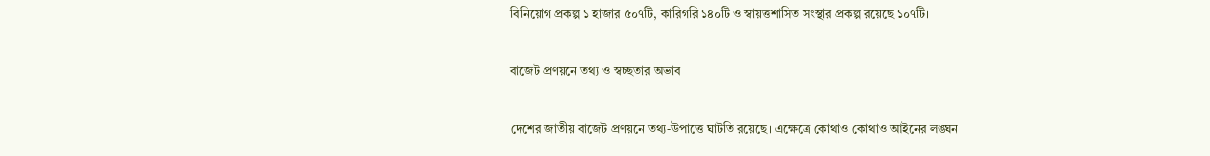বিনিয়োগ প্রকল্প ১ হাজার ৫০৭টি, কারিগরি ১৪০টি ও স্বায়ত্তশাসিত সংস্থার প্রকল্প রয়েছে ১০৭টি।

বাজেট প্রণয়নে তথ্য ও স্বচ্ছতার অভাব

দেশের জাতীয় বাজেট প্রণয়নে তথ্য-উপাত্তে ঘাটতি রয়েছে। এক্ষেত্রে কোথাও কোথাও আইনের লঙ্ঘন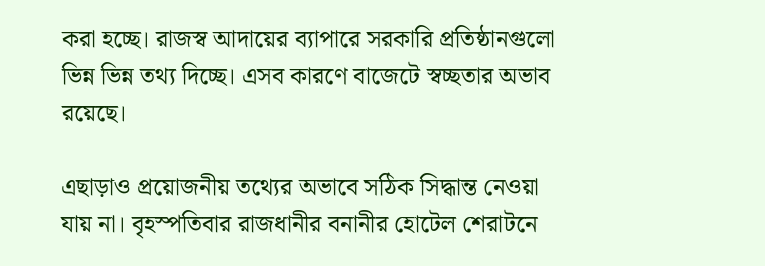করা হচ্ছে। রাজস্ব আদায়ের ব্যাপারে সরকারি প্রতিষ্ঠানগুলো ভিন্ন ভিন্ন তথ্য দিচ্ছে। এসব কারণে বাজেটে স্বচ্ছতার অভাব রয়েছে।

এছাড়াও প্রয়োজনীয় তথ্যের অভাবে সঠিক সিদ্ধান্ত নেওয়া যায় না। বৃহস্পতিবার রাজধানীর বনানীর হোটেল শেরাটনে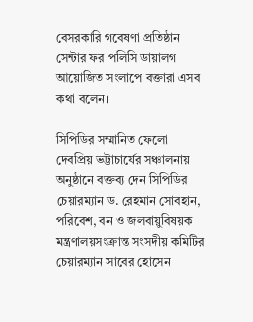বেসরকারি গবেষণা প্রতিষ্ঠান সেন্টার ফর পলিসি ডায়ালগ আয়োজিত সংলাপে বক্তারা এসব কথা বলেন।

সিপিডির সম্মানিত ফেলো দেবপ্রিয় ভট্টাচার্যের সঞ্চালনায় অনুষ্ঠানে বক্তব্য দেন সিপিডির চেয়ারম্যান ড. রেহমান সোবহান, পরিবেশ, বন ও জলবায়ুবিষয়ক মন্ত্রণালয়সংক্রান্ত সংসদীয় কমিটির চেয়ারম্যান সাবের হোসেন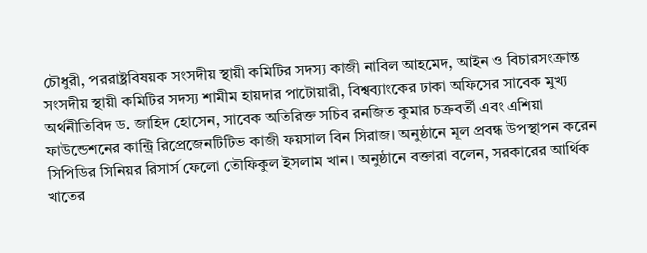চৌধুরী, পররাষ্ট্রবিষয়ক সংসদীয় স্থায়ী কমিটির সদস্য কাজী নাবিল আহমেদ, আইন ও বিচারসংক্রান্ত সংসদীয় স্থায়ী কমিটির সদস্য শামীম হায়দার পাটোয়ারী, বিশ্বব্যাংকের ঢাকা অফিসের সাবেক মুখ্য অর্থনীতিবিদ ড. জাহিদ হোসেন, সাবেক অতিরিক্ত সচিব রনজিত কুমার চক্রবর্তী এবং এশিয়া ফাউন্ডেশনের কান্ট্রি রিপ্রেজেনটিটিভ কাজী ফয়সাল বিন সিরাজ। অনুষ্ঠানে মূল প্রবন্ধ উপস্থাপন করেন সিপিডির সিনিয়র রিসার্স ফেলো তৌফিকুল ইসলাম খান। অনুষ্ঠানে বক্তারা বলেন, সরকারের আর্থিক খাতের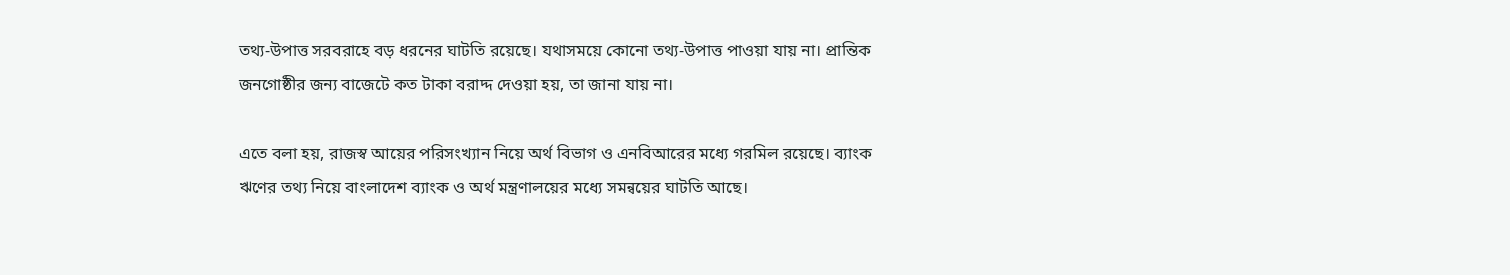তথ্য-উপাত্ত সরবরাহে বড় ধরনের ঘাটতি রয়েছে। যথাসময়ে কোনো তথ্য-উপাত্ত পাওয়া যায় না। প্রান্তিক জনগোষ্ঠীর জন্য বাজেটে কত টাকা বরাদ্দ দেওয়া হয়, তা জানা যায় না।

এতে বলা হয়, রাজস্ব আয়ের পরিসংখ্যান নিয়ে অর্থ বিভাগ ও এনবিআরের মধ্যে গরমিল রয়েছে। ব্যাংক ঋণের তথ্য নিয়ে বাংলাদেশ ব্যাংক ও অর্থ মন্ত্রণালয়ের মধ্যে সমন্বয়ের ঘাটতি আছে।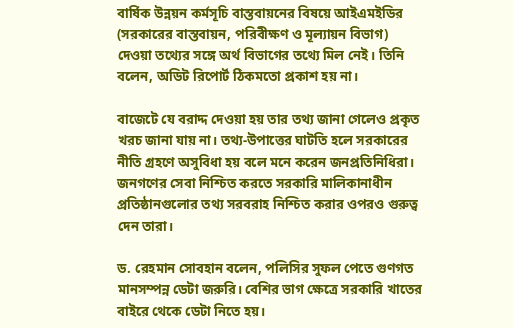বার্ষিক উন্নয়ন কর্মসূচি বাস্তবায়নের বিষয়ে আইএমইডির (সরকারের বাস্তবায়ন, পরিবীক্ষণ ও মূল্যায়ন বিভাগ) দেওয়া তথ্যের সঙ্গে অর্থ বিভাগের তথ্যে মিল নেই। তিনি বলেন, অডিট রিপোর্ট ঠিকমতো প্রকাশ হয় না।

বাজেটে যে বরাদ্দ দেওয়া হয় তার তথ্য জানা গেলেও প্রকৃত খরচ জানা যায় না। তথ্য-উপাত্তের ঘাটতি হলে সরকারের নীতি গ্রহণে অসুবিধা হয় বলে মনে করেন জনপ্রতিনিধিরা। জনগণের সেবা নিশ্চিত করতে সরকারি মালিকানাধীন প্রতিষ্ঠানগুলোর তথ্য সরবরাহ নিশ্চিত করার ওপরও গুরুত্ব দেন তারা।

ড. রেহমান সোবহান বলেন, পলিসির সুফল পেতে গুণগত মানসম্পন্ন ডেটা জরুরি। বেশির ভাগ ক্ষেত্রে সরকারি খাতের বাইরে থেকে ডেটা নিতে হয়।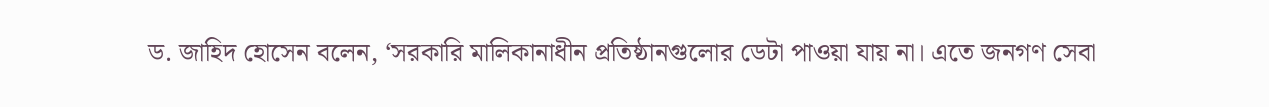ড. জাহিদ হোসেন বলেন, ‘সরকারি মালিকানাধীন প্রতিষ্ঠানগুলোর ডেটা পাওয়া যায় না। এতে জনগণ সেবা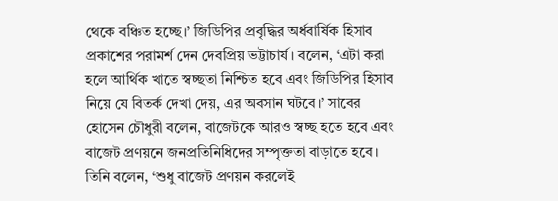থেকে বঞ্চিত হচ্ছে।’ জিডিপির প্রবৃদ্ধির অর্ধবার্ষিক হিসাব প্রকাশের পরামর্শ দেন দেবপ্রিয় ভট্টাচার্য। বলেন, ‘এটা করা হলে আর্থিক খাতে স্বচ্ছতা নিশ্চিত হবে এবং জিডিপির হিসাব নিয়ে যে বিতর্ক দেখা দেয়, এর অবসান ঘটবে।’ সাবের হোসেন চৌধুরী বলেন, বাজেটকে আরও স্বচ্ছ হতে হবে এবং বাজেট প্রণয়নে জনপ্রতিনিধিদের সম্পৃক্ততা বাড়াতে হবে। তিনি বলেন, ‘শুধু বাজেট প্রণয়ন করলেই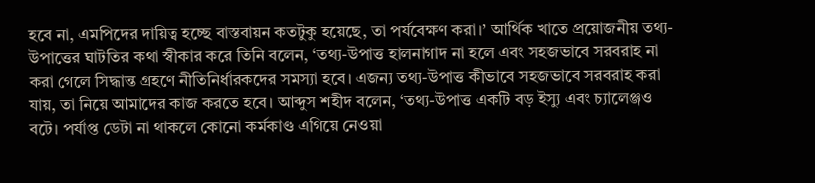হবে না, এমপিদের দায়িত্ব হচ্ছে বাস্তবায়ন কতটুকু হয়েছে, তা পর্যবেক্ষণ করা।’ আর্থিক খাতে প্রয়োজনীয় তথ্য-উপাত্তের ঘাটতির কথা স্বীকার করে তিনি বলেন, ‘তথ্য-উপাত্ত হালনাগাদ না হলে এবং সহজভাবে সরবরাহ না করা গেলে সিদ্ধান্ত গ্রহণে নীতিনির্ধারকদের সমস্যা হবে। এজন্য তথ্য-উপাত্ত কীভাবে সহজভাবে সরবরাহ করা যায়, তা নিয়ে আমাদের কাজ করতে হবে। আব্দুস শহীদ বলেন, ‘তথ্য-উপাত্ত একটি বড় ইস্যু এবং চ্যালেঞ্জও বটে। পর্যাপ্ত ডেটা না থাকলে কোনো কর্মকাণ্ড এগিয়ে নেওয়া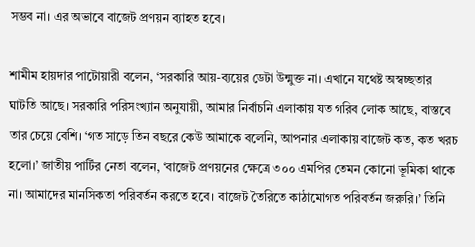সম্ভব না। এর অভাবে বাজেট প্রণয়ন ব্যাহত হবে।

শামীম হায়দার পাটোয়ারী বলেন, ‘সরকারি আয়-ব্যয়ের ডেটা উন্মুক্ত না। এখানে যথেষ্ট অস্বচ্ছতার ঘাটতি আছে। সরকারি পরিসংখ্যান অনুযায়ী, আমার নির্বাচনি এলাকায় যত গরিব লোক আছে, বাস্তবে তার চেয়ে বেশি। ‘গত সাড়ে তিন বছরে কেউ আমাকে বলেনি, আপনার এলাকায় বাজেট কত, কত খরচ হলো।’ জাতীয় পার্টির নেতা বলেন, ‘বাজেট প্রণয়নের ক্ষেত্রে ৩০০ এমপির তেমন কোনো ভূমিকা থাকে না। আমাদের মানসিকতা পরিবর্তন করতে হবে। বাজেট তৈরিতে কাঠামোগত পরিবর্তন জরুরি।’ তিনি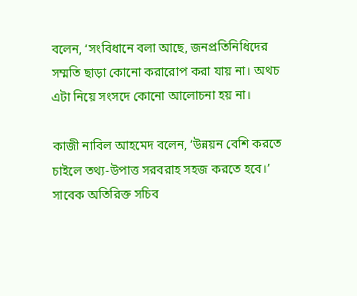বলেন, ‘সংবিধানে বলা আছে, জনপ্রতিনিধিদের সম্মতি ছাড়া কোনো করারোপ করা যায় না। অথচ এটা নিয়ে সংসদে কোনো আলোচনা হয় না।

কাজী নাবিল আহমেদ বলেন, ‘উন্নয়ন বেশি করতে চাইলে তথ্য-উপাত্ত সরবরাহ সহজ করতে হবে।’ সাবেক অতিরিক্ত সচিব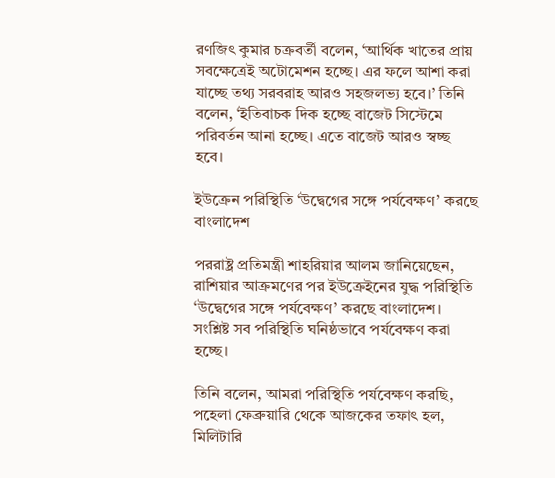রণজিৎ কুমার চক্রবর্তী বলেন, ‘আর্থিক খাতের প্রায় সবক্ষেত্রেই অটোমেশন হচ্ছে। এর ফলে আশা করা যাচ্ছে তথ্য সরবরাহ আরও সহজলভ্য হবে।’ তিনি বলেন, ‘ইতিবাচক দিক হচ্ছে বাজেট সিস্টেমে পরিবর্তন আনা হচ্ছে। এতে বাজেট আরও স্বচ্ছ হবে।

ইউক্রেন পরিস্থিতি ‘উদ্বেগের সঙ্গে পর্যবেক্ষণ’ করছে বাংলাদেশ

পররাষ্ট্র প্রতিমন্ত্রী শাহরিয়ার আলম জানিয়েছেন, রাশিয়ার আক্রমণের পর ইউক্রেইনের যুদ্ধ পরিস্থিতি ‘উদ্বেগের সঙ্গে পর্যবেক্ষণ’ করছে বাংলাদেশ। সংশ্লিষ্ট সব পরিস্থিতি ঘনিষ্ঠভাবে পর্যবেক্ষণ করা হচ্ছে।

তিনি বলেন, আমরা পরিস্থিতি পর্যবেক্ষণ করছি, পহেলা ফেব্রুয়ারি থেকে আজকের তফাৎ হল, মিলিটারি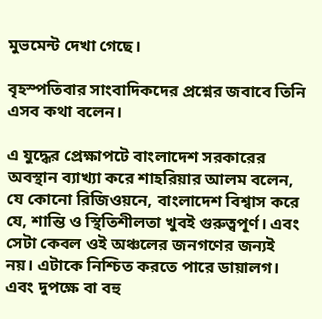মুভমেন্ট দেখা গেছে।

বৃহস্পতিবার সাংবাদিকদের প্রশ্নের জবাবে তিনি এসব কথা বলেন।

এ যুদ্ধের প্রেক্ষাপটে বাংলাদেশ সরকারের অবস্থান ব্যাখ্যা করে শাহরিয়ার আলম বলেন, যে কোনো রিজিওয়নে, বাংলাদেশ বিশ্বাস করে যে, শান্তি ও স্থিতিশীলতা খুবই গুরুত্বপূর্ণ। এবং সেটা কেবল ওই অঞ্চলের জনগণের জন্যই নয়। এটাকে নিশ্চিত করতে পারে ডায়ালগ। এবং দুপক্ষে বা বহু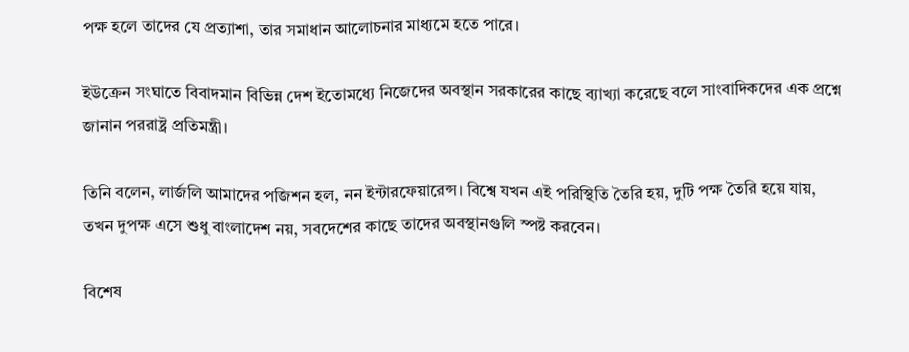পক্ষ হলে তাদের যে প্রত্যাশা, তার সমাধান আলোচনার মাধ্যমে হতে পারে।

ইউক্রেন সংঘাতে বিবাদমান বিভিন্ন দেশ ইতোমধ্যে নিজেদের অবস্থান সরকারের কাছে ব্যাখ্যা করেছে বলে সাংবাদিকদের এক প্রশ্নে জানান পররাষ্ট্র প্রতিমন্ত্রী।

তিনি বলেন, লার্জলি আমাদের পজিশন হল, নন ইন্টারফেয়ারেন্স। বিশ্বে যখন এই পরিস্থিতি তৈরি হয়, দুটি পক্ষ তৈরি হয়ে যায়, তখন দুপক্ষ এসে শুধু বাংলাদেশ নয়, সবদেশের কাছে তাদের অবস্থানগুলি স্পষ্ট করবেন।

বিশেষ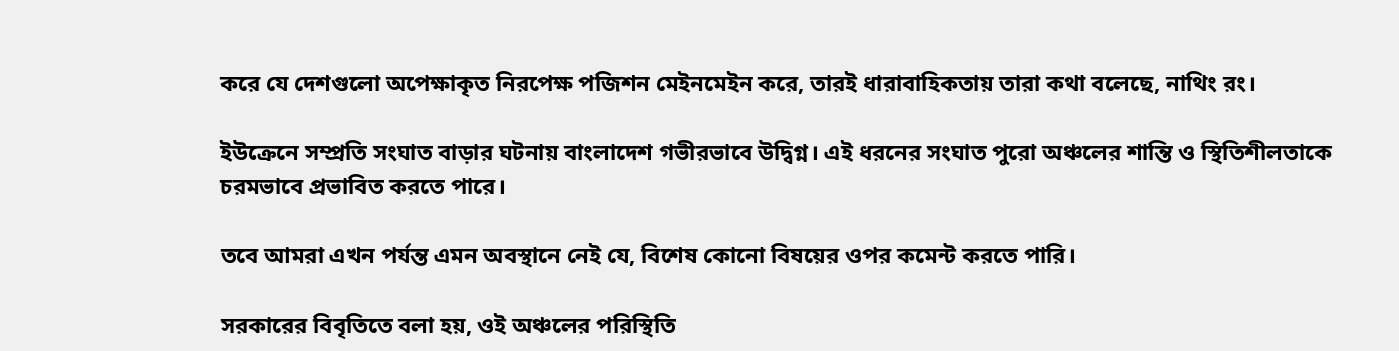করে যে দেশগুলো অপেক্ষাকৃত নিরপেক্ষ পজিশন মেইনমেইন করে, তারই ধারাবাহিকতায় তারা কথা বলেছে, নাথিং রং।

ইউক্রেনে সম্প্রতি সংঘাত বাড়ার ঘটনায় বাংলাদেশ গভীরভাবে উদ্বিগ্ন। এই ধরনের সংঘাত পুরো অঞ্চলের শান্তি ও স্থিতিশীলতাকে চরমভাবে প্রভাবিত করতে পারে।

তবে আমরা এখন পর্যন্ত এমন অবস্থানে নেই যে, বিশেষ কোনো বিষয়ের ওপর কমেন্ট করতে পারি।

সরকারের বিবৃতিতে বলা হয়, ওই অঞ্চলের পরিস্থিতি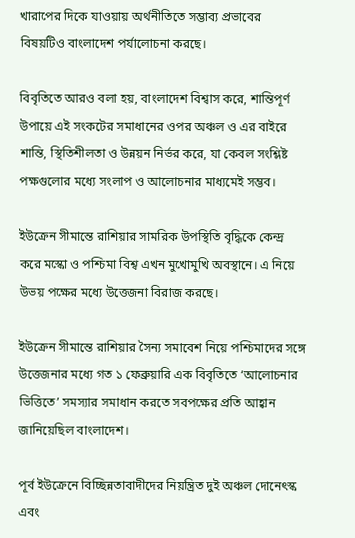খারাপের দিকে যাওয়ায় অর্থনীতিতে সম্ভাব্য প্রভাবের বিষয়টিও বাংলাদেশ পর্যালোচনা করছে।

বিবৃতিতে আরও বলা হয়, বাংলাদেশ বিশ্বাস করে, শান্তিপূর্ণ উপায়ে এই সংকটের সমাধানের ওপর অঞ্চল ও এর বাইরে শান্তি, স্থিতিশীলতা ও উন্নয়ন নির্ভর করে, যা কেবল সংশ্লিষ্ট পক্ষগুলোর মধ্যে সংলাপ ও আলোচনার মাধ্যমেই সম্ভব।

ইউক্রেন সীমান্তে রাশিয়ার সামরিক উপস্থিতি বৃদ্ধিকে কেন্দ্র করে মস্কো ও পশ্চিমা বিশ্ব এখন মুখোমুখি অবস্থানে। এ নিয়ে উভয় পক্ষের মধ্যে উত্তেজনা বিরাজ করছে।

ইউক্রেন সীমান্তে রাশিয়ার সৈন্য সমাবেশ নিয়ে পশ্চিমাদের সঙ্গে উত্তেজনার মধ্যে গত ১ ফেব্রুয়ারি এক বিবৃতিতে ‘আলোচনার ভিত্তিতে’ সমস্যার সমাধান করতে সবপক্ষের প্রতি আহ্বান জানিয়েছিল বাংলাদেশ।

পূর্ব ইউক্রেনে বিচ্ছিন্নতাবাদীদের নিয়ন্ত্রিত দুই অঞ্চল দোনেৎস্ক এবং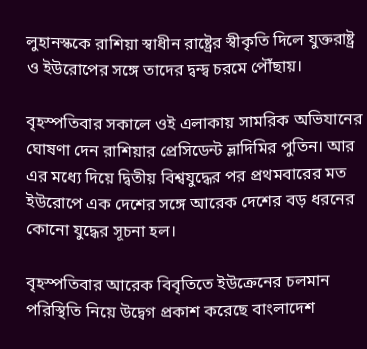লুহানস্ককে রাশিয়া স্বাধীন রাষ্ট্রের স্বীকৃতি দিলে যুক্তরাষ্ট্র ও ইউরোপের সঙ্গে তাদের দ্বন্দ্ব চরমে পৌঁছায়।

বৃহস্পতিবার সকালে ওই এলাকায় সামরিক অভিযানের ঘোষণা দেন রাশিয়ার প্রেসিডেন্ট ভ্লাদিমির পুতিন। আর এর মধ্যে দিয়ে দ্বিতীয় বিশ্বযুদ্ধের পর প্রথমবারের মত ইউরোপে এক দেশের সঙ্গে আরেক দেশের বড় ধরনের কোনো যুদ্ধের সূচনা হল।

বৃহস্পতিবার আরেক বিবৃতিতে ইউক্রেনের চলমান পরিস্থিতি নিয়ে উদ্বেগ প্রকাশ করেছে বাংলাদেশ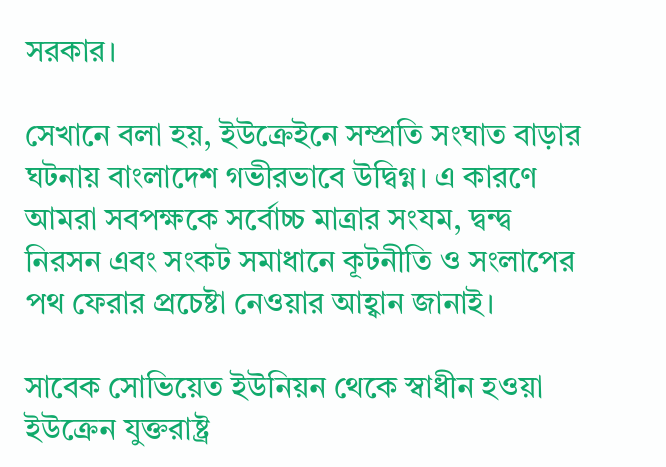সরকার।

সেখানে বলা হয়, ইউক্রেইনে সম্প্রতি সংঘাত বাড়ার ঘটনায় বাংলাদেশ গভীরভাবে উদ্বিগ্ন। এ কারণে আমরা সবপক্ষকে সর্বোচ্চ মাত্রার সংযম, দ্বন্দ্ব নিরসন এবং সংকট সমাধানে কূটনীতি ও সংলাপের পথ ফেরার প্রচেষ্টা নেওয়ার আহ্বান জানাই।

সাবেক সোভিয়েত ইউনিয়ন থেকে স্বাধীন হওয়া ইউক্রেন যুক্তরাষ্ট্র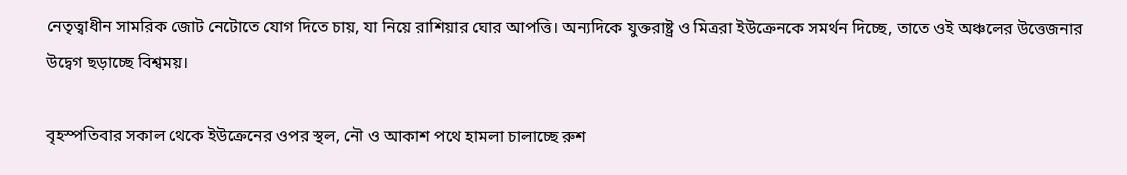নেতৃত্বাধীন সামরিক জোট নেটোতে যোগ দিতে চায়, যা নিয়ে রাশিয়ার ঘোর আপত্তি। অন্যদিকে যুক্তরাষ্ট্র ও মিত্ররা ইউক্রেনকে সমর্থন দিচ্ছে, তাতে ওই অঞ্চলের উত্তেজনার উদ্বেগ ছড়াচ্ছে বিশ্বময়।

বৃহস্পতিবার সকাল থেকে ইউক্রেনের ওপর স্থল, নৌ ও আকাশ পথে হামলা চালাচ্ছে রুশ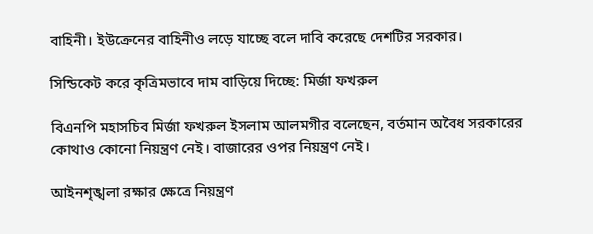বাহিনী। ইউক্রেনের বাহিনীও লড়ে যাচ্ছে বলে দাবি করেছে দেশটির সরকার।

সিন্ডিকেট করে কৃত্রিমভাবে দাম বাড়িয়ে দিচ্ছে: মির্জা ফখরুল

বিএনপি মহাসচিব মির্জা ফখরুল ইসলাম আলমগীর বলেছেন, বর্তমান অবৈধ সরকারের কোথাও কোনো নিয়ন্ত্রণ নেই। বাজারের ওপর নিয়ন্ত্রণ নেই।

আইনশৃঙ্খলা রক্ষার ক্ষেত্রে নিয়ন্ত্রণ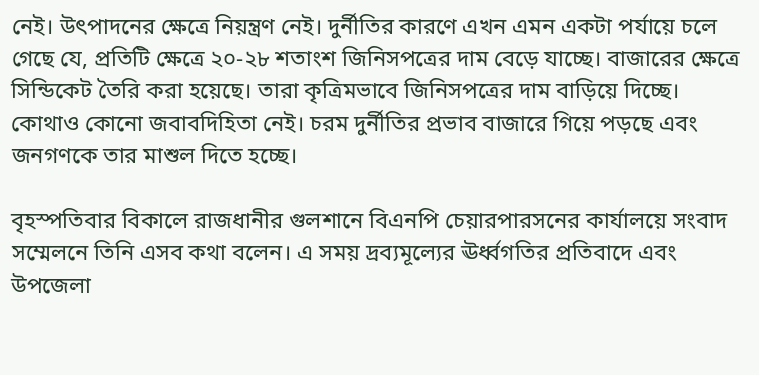নেই। উৎপাদনের ক্ষেত্রে নিয়ন্ত্রণ নেই। দুর্নীতির কারণে এখন এমন একটা পর্যায়ে চলে গেছে যে, প্রতিটি ক্ষেত্রে ২০-২৮ শতাংশ জিনিসপত্রের দাম বেড়ে যাচ্ছে। বাজারের ক্ষেত্রে সিন্ডিকেট তৈরি করা হয়েছে। তারা কৃত্রিমভাবে জিনিসপত্রের দাম বাড়িয়ে দিচ্ছে। কোথাও কোনো জবাবদিহিতা নেই। চরম দুর্নীতির প্রভাব বাজারে গিয়ে পড়ছে এবং জনগণকে তার মাশুল দিতে হচ্ছে।

বৃহস্পতিবার বিকালে রাজধানীর গুলশানে বিএনপি চেয়ারপারসনের কার্যালয়ে সংবাদ সম্মেলনে তিনি এসব কথা বলেন। এ সময় দ্রব্যমূল্যের ঊর্ধ্বগতির প্রতিবাদে এবং উপজেলা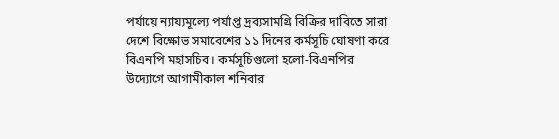পর্যায়ে ন্যায্যমূল্যে পর্যাপ্ত দ্রব্যসামগ্রি বিক্রির দাবিতে সারা দেশে বিক্ষোভ সমাবেশের ১১ দিনের কর্মসূচি ঘোষণা করে বিএনপি মহাসচিব। কর্মসূচিগুলো হলো-বিএনপির উদ্যোগে আগামীকাল শনিবার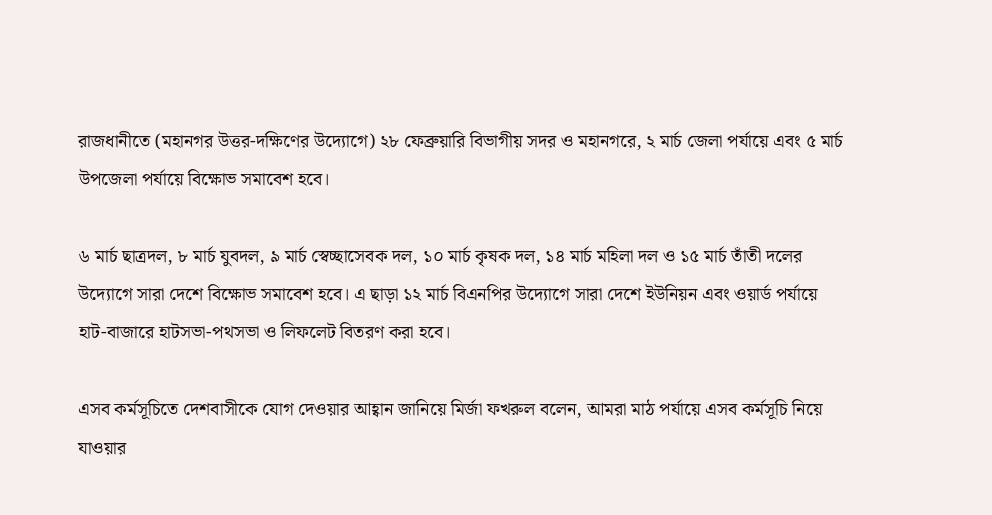রাজধানীতে (মহানগর উত্তর-দক্ষিণের উদ্যোগে) ২৮ ফেব্রুয়ারি বিভাগীয় সদর ও মহানগরে, ২ মার্চ জেলা পর্যায়ে এবং ৫ মার্চ উপজেলা পর্যায়ে বিক্ষোভ সমাবেশ হবে।

৬ মার্চ ছাত্রদল, ৮ মার্চ যুবদল, ৯ মার্চ স্বেচ্ছাসেবক দল, ১০ মার্চ কৃষক দল, ১৪ মার্চ মহিলা দল ও ১৫ মার্চ তাঁতী দলের উদ্যোগে সারা দেশে বিক্ষোভ সমাবেশ হবে। এ ছাড়া ১২ মার্চ বিএনপির উদ্যোগে সারা দেশে ইউনিয়ন এবং ওয়ার্ড পর্যায়ে হাট-বাজারে হাটসভা-পথসভা ও লিফলেট বিতরণ করা হবে।

এসব কর্মসূচিতে দেশবাসীকে যোগ দেওয়ার আহ্বান জানিয়ে মির্জা ফখরুল বলেন, আমরা মাঠ পর্যায়ে এসব কর্মসূচি নিয়ে যাওয়ার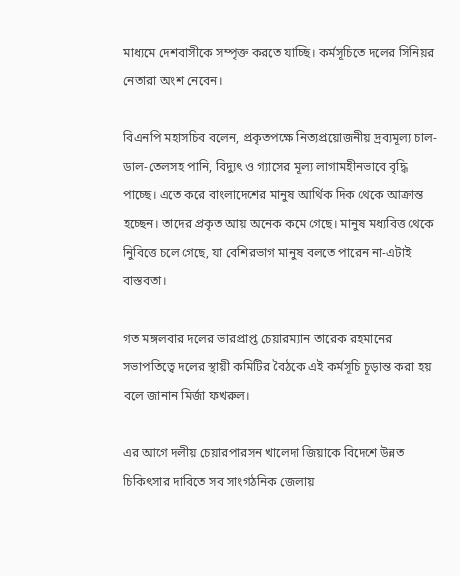মাধ্যমে দেশবাসীকে সম্পৃক্ত করতে যাচ্ছি। কর্মসূচিতে দলের সিনিয়র নেতারা অংশ নেবেন।

বিএনপি মহাসচিব বলেন, প্রকৃতপক্ষে নিত্যপ্রয়োজনীয় দ্রব্যমূল্য চাল-ডাল-তেলসহ পানি, বিদ্যুৎ ও গ্যাসের মূল্য লাগামহীনভাবে বৃদ্ধি পাচ্ছে। এতে করে বাংলাদেশের মানুষ আর্থিক দিক থেকে আক্রান্ত হচ্ছেন। তাদের প্রকৃত আয় অনেক কমে গেছে। মানুষ মধ্যবিত্ত থেকে নিুবিত্তে চলে গেছে, যা বেশিরভাগ মানুষ বলতে পারেন না-এটাই বাস্তবতা।

গত মঙ্গলবার দলের ভারপ্রাপ্ত চেয়ারম্যান তারেক রহমানের সভাপতিত্বে দলের স্থায়ী কমিটির বৈঠকে এই কর্মসূচি চূড়ান্ত করা হয় বলে জানান মির্জা ফখরুল।

এর আগে দলীয় চেয়ারপারসন খালেদা জিয়াকে বিদেশে উন্নত চিকিৎসার দাবিতে সব সাংগঠনিক জেলায়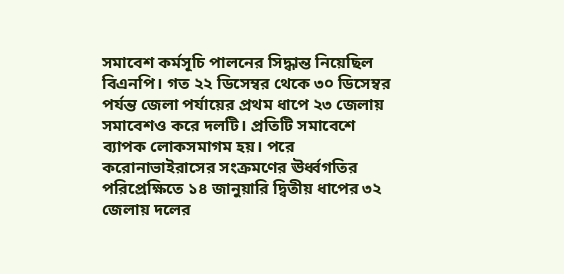সমাবেশ কর্মসূচি পালনের সিদ্ধান্ত নিয়েছিল বিএনপি। গত ২২ ডিসেম্বর থেকে ৩০ ডিসেম্বর পর্যন্ত জেলা পর্যায়ের প্রথম ধাপে ২৩ জেলায় সমাবেশও করে দলটি। প্রতিটি সমাবেশে ব্যাপক লোকসমাগম হয়। পরে করোনাভাইরাসের সংক্রমণের ঊর্ধ্বগতির পরিপ্রেক্ষিতে ১৪ জানুয়ারি দ্বিতীয় ধাপের ৩২ জেলায় দলের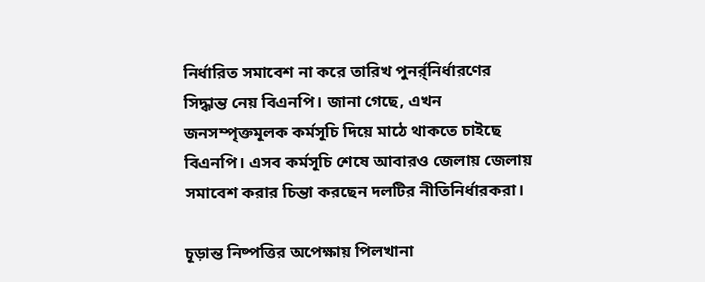নির্ধারিত সমাবেশ না করে তারিখ পুনর্র্নির্ধারণের সিদ্ধান্ত নেয় বিএনপি। জানা গেছে, এখন জনসম্পৃক্তমূলক কর্মসূচি দিয়ে মাঠে থাকতে চাইছে বিএনপি। এসব কর্মসূচি শেষে আবারও জেলায় জেলায় সমাবেশ করার চিন্তা করছেন দলটির নীতিনির্ধারকরা।

চূড়ান্ত নিষ্পত্তির অপেক্ষায় পিলখানা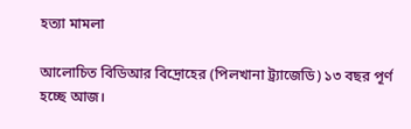হত্যা মামলা

আলোচিত বিডিআর বিদ্রোহের (পিলখানা ট্র্যাজেডি) ১৩ বছর পূর্ণ হচ্ছে আজ।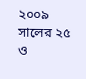২০০৯ সালের ২৫ ও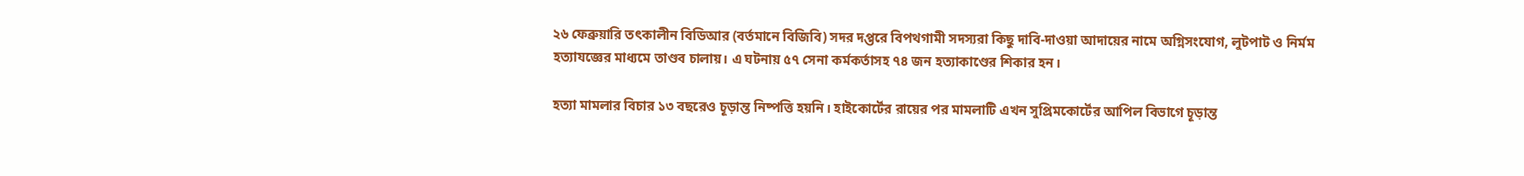২৬ ফেব্রুয়ারি তৎকালীন বিডিআর (বর্তমানে বিজিবি) সদর দপ্তরে বিপথগামী সদস্যরা কিছু দাবি-দাওয়া আদায়ের নামে অগ্নিসংযোগ, লুটপাট ও নির্মম হত্যাযজ্ঞের মাধ্যমে তাণ্ডব চালায়। এ ঘটনায় ৫৭ সেনা কর্মকর্তাসহ ৭৪ জন হত্যাকাণ্ডের শিকার হন।

হত্যা মামলার বিচার ১৩ বছরেও চূড়ান্ত নিষ্পত্তি হয়নি। হাইকোর্টের রায়ের পর মামলাটি এখন সুপ্রিমকোর্টের আপিল বিভাগে চূড়ান্ত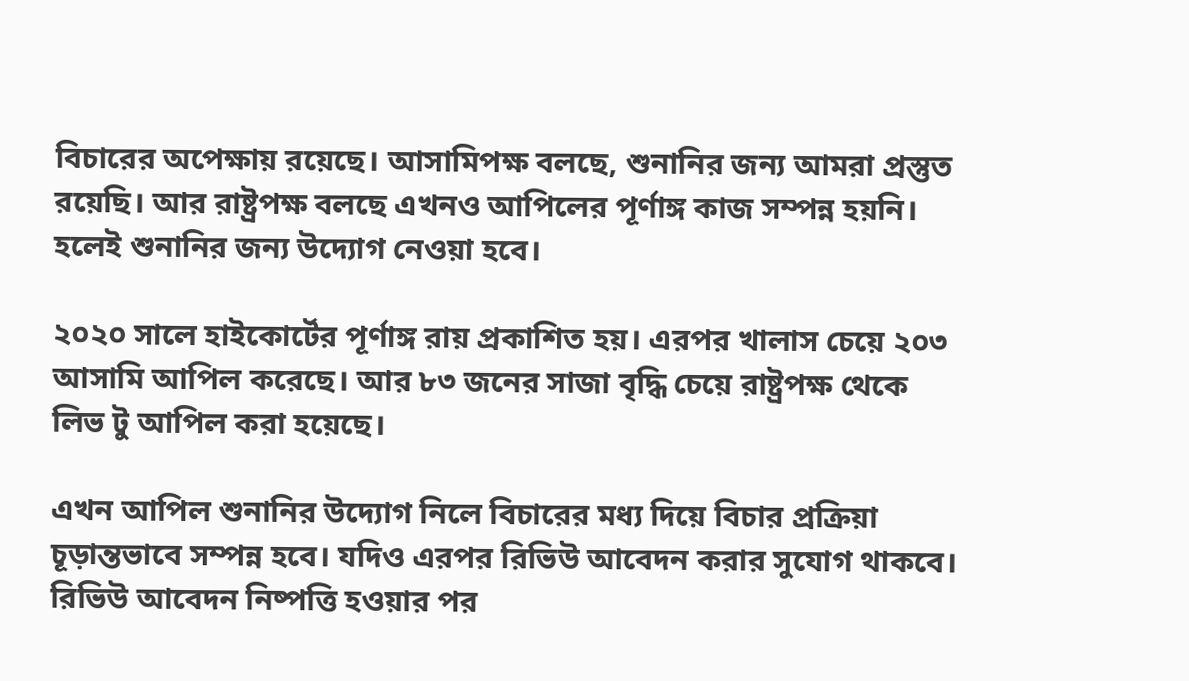বিচারের অপেক্ষায় রয়েছে। আসামিপক্ষ বলছে, শুনানির জন্য আমরা প্রস্তুত রয়েছি। আর রাষ্ট্রপক্ষ বলছে এখনও আপিলের পূর্ণাঙ্গ কাজ সম্পন্ন হয়নি। হলেই শুনানির জন্য উদ্যোগ নেওয়া হবে।

২০২০ সালে হাইকোর্টের পূর্ণাঙ্গ রায় প্রকাশিত হয়। এরপর খালাস চেয়ে ২০৩ আসামি আপিল করেছে। আর ৮৩ জনের সাজা বৃদ্ধি চেয়ে রাষ্ট্রপক্ষ থেকে লিভ টু আপিল করা হয়েছে।

এখন আপিল শুনানির উদ্যোগ নিলে বিচারের মধ্য দিয়ে বিচার প্রক্রিয়া চূড়ান্তভাবে সম্পন্ন হবে। যদিও এরপর রিভিউ আবেদন করার সুযোগ থাকবে। রিভিউ আবেদন নিষ্পত্তি হওয়ার পর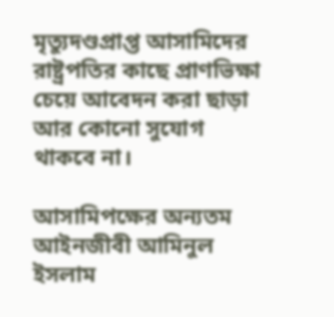মৃত্যুদণ্ডপ্রাপ্ত আসামিদের রাষ্ট্রপতির কাছে প্রাণভিক্ষা চেয়ে আবেদন করা ছাড়া আর কোনো সুযোগ থাকবে না।

আসামিপক্ষের অন্যতম আইনজীবী আমিনুল ইসলাম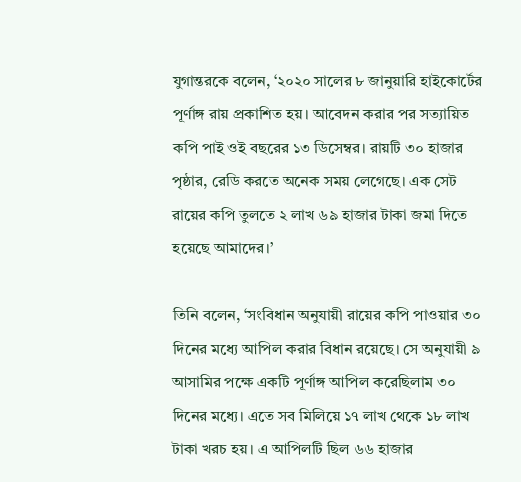যুগান্তরকে বলেন, ‘২০২০ সালের ৮ জানুয়ারি হাইকোর্টের পূর্ণাঙ্গ রায় প্রকাশিত হয়। আবেদন করার পর সত্যায়িত কপি পাই ওই বছরের ১৩ ডিসেম্বর। রায়টি ৩০ হাজার পৃষ্ঠার, রেডি করতে অনেক সময় লেগেছে। এক সেট রায়ের কপি তুলতে ২ লাখ ৬৯ হাজার টাকা জমা দিতে হয়েছে আমাদের।’

তিনি বলেন, ‘সংবিধান অনুযায়ী রায়ের কপি পাওয়ার ৩০ দিনের মধ্যে আপিল করার বিধান রয়েছে। সে অনুযায়ী ৯ আসামির পক্ষে একটি পূর্ণাঙ্গ আপিল করেছিলাম ৩০ দিনের মধ্যে। এতে সব মিলিয়ে ১৭ লাখ থেকে ১৮ লাখ টাকা খরচ হয়। এ আপিলটি ছিল ৬৬ হাজার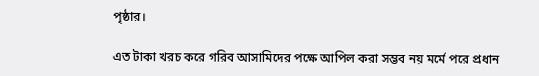পৃষ্ঠার।

এত টাকা খরচ করে গরিব আসামিদের পক্ষে আপিল করা সম্ভব নয় মর্মে পরে প্রধান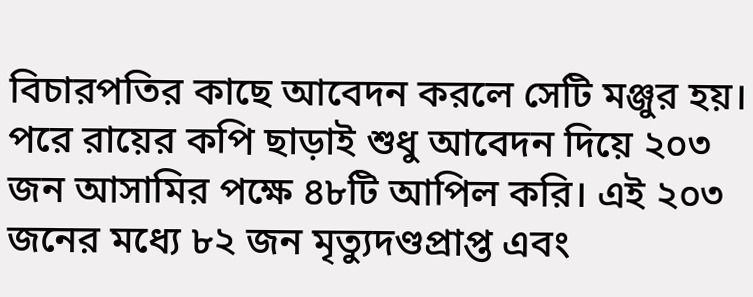বিচারপতির কাছে আবেদন করলে সেটি মঞ্জুর হয়। পরে রায়ের কপি ছাড়াই শুধু আবেদন দিয়ে ২০৩ জন আসামির পক্ষে ৪৮টি আপিল করি। এই ২০৩ জনের মধ্যে ৮২ জন মৃত্যুদণ্ডপ্রাপ্ত এবং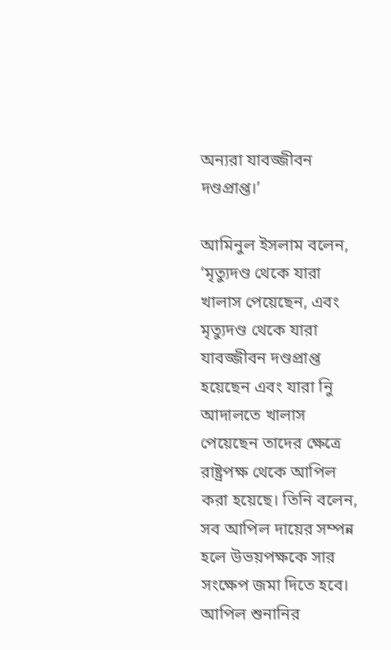অন্যরা যাবজ্জীবন দণ্ডপ্রাপ্ত।’

আমিনুল ইসলাম বলেন, ‘মৃত্যুদণ্ড থেকে যারা খালাস পেয়েছেন, এবং মৃত্যুদণ্ড থেকে যারা যাবজ্জীবন দণ্ডপ্রাপ্ত হয়েছেন এবং যারা নিু আদালতে খালাস পেয়েছেন তাদের ক্ষেত্রে রাষ্ট্রপক্ষ থেকে আপিল করা হয়েছে। তিনি বলেন, সব আপিল দায়ের সম্পন্ন হলে উভয়পক্ষকে সার সংক্ষেপ জমা দিতে হবে। আপিল শুনানির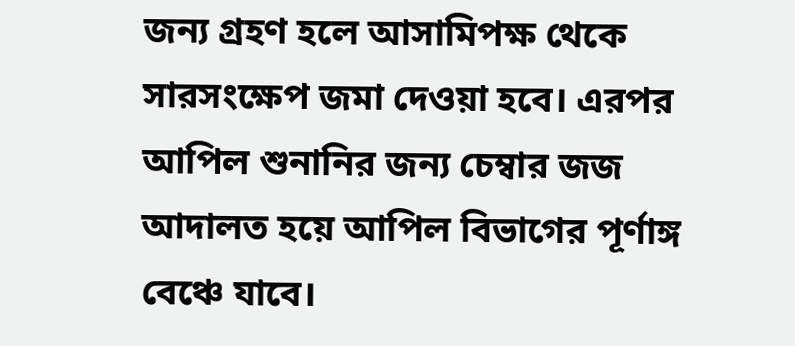জন্য গ্রহণ হলে আসামিপক্ষ থেকে সারসংক্ষেপ জমা দেওয়া হবে। এরপর আপিল শুনানির জন্য চেম্বার জজ আদালত হয়ে আপিল বিভাগের পূর্ণাঙ্গ বেঞ্চে যাবে।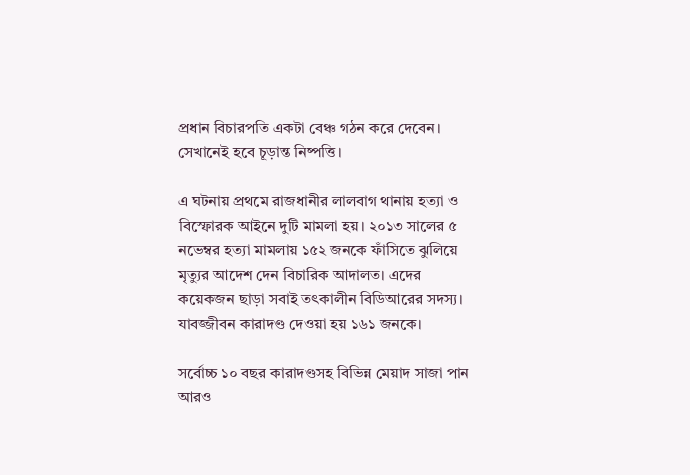প্রধান বিচারপতি একটা বেঞ্চ গঠন করে দেবেন। সেখানেই হবে চূড়ান্ত নিষ্পত্তি।

এ ঘটনায় প্রথমে রাজধানীর লালবাগ থানায় হত্যা ও বিস্ফোরক আইনে দুটি মামলা হয়। ২০১৩ সালের ৫ নভেম্বর হত্যা মামলায় ১৫২ জনকে ফাঁসিতে ঝুলিয়ে মৃত্যুর আদেশ দেন বিচারিক আদালত। এদের কয়েকজন ছাড়া সবাই তৎকালীন বিডিআরের সদস্য। যাবজ্জীবন কারাদণ্ড দেওয়া হয় ১৬১ জনকে।

সর্বোচ্চ ১০ বছর কারাদণ্ডসহ বিভিন্ন মেয়াদ সাজা পান আরও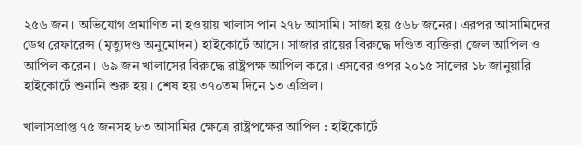২৫৬ জন। অভিযোগ প্রমাণিত না হওয়ায় খালাস পান ২৭৮ আসামি। সাজা হয় ৫৬৮ জনের। এরপর আসামিদের ডেথ রেফারেন্স (মৃত্যুদণ্ড অনুমোদন) হাইকোর্টে আসে। সাজার রায়ের বিরুদ্ধে দণ্ডিত ব্যক্তিরা জেল আপিল ও আপিল করেন। ৬৯ জন খালাসের বিরুদ্ধে রাষ্ট্রপক্ষ আপিল করে। এসবের ওপর ২০১৫ সালের ১৮ জানুয়ারি হাইকোর্টে শুনানি শুরু হয়। শেষ হয় ৩৭০তম দিনে ১৩ এপ্রিল।

খালাসপ্রাপ্ত ৭৫ জনসহ ৮৩ আসামির ক্ষেত্রে রাষ্ট্রপক্ষের আপিল : হাইকোর্টে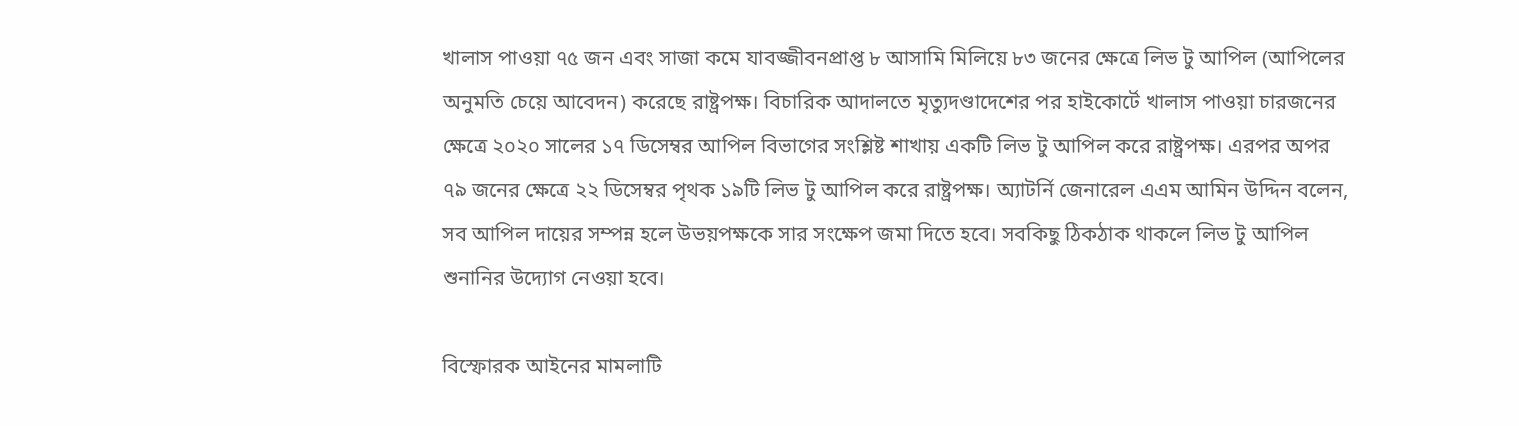খালাস পাওয়া ৭৫ জন এবং সাজা কমে যাবজ্জীবনপ্রাপ্ত ৮ আসামি মিলিয়ে ৮৩ জনের ক্ষেত্রে লিভ টু আপিল (আপিলের অনুমতি চেয়ে আবেদন) করেছে রাষ্ট্রপক্ষ। বিচারিক আদালতে মৃত্যুদণ্ডাদেশের পর হাইকোর্টে খালাস পাওয়া চারজনের ক্ষেত্রে ২০২০ সালের ১৭ ডিসেম্বর আপিল বিভাগের সংশ্লিষ্ট শাখায় একটি লিভ টু আপিল করে রাষ্ট্রপক্ষ। এরপর অপর ৭৯ জনের ক্ষেত্রে ২২ ডিসেম্বর পৃথক ১৯টি লিভ টু আপিল করে রাষ্ট্রপক্ষ। অ্যাটর্নি জেনারেল এএম আমিন উদ্দিন বলেন, সব আপিল দায়ের সম্পন্ন হলে উভয়পক্ষকে সার সংক্ষেপ জমা দিতে হবে। সবকিছু ঠিকঠাক থাকলে লিভ টু আপিল শুনানির উদ্যোগ নেওয়া হবে।

বিস্ফোরক আইনের মামলাটি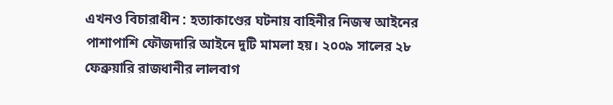এখনও বিচারাধীন : হত্যাকাণ্ডের ঘটনায় বাহিনীর নিজস্ব আইনের পাশাপাশি ফৌজদারি আইনে দুটি মামলা হয়। ২০০৯ সালের ২৮ ফেব্রুয়ারি রাজধানীর লালবাগ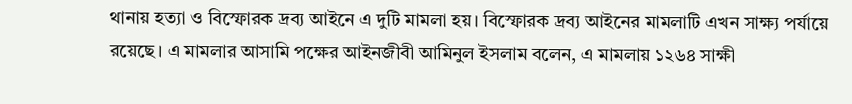থানায় হত্যা ও বিস্ফোরক দ্রব্য আইনে এ দুটি মামলা হয়। বিস্ফোরক দ্রব্য আইনের মামলাটি এখন সাক্ষ্য পর্যায়ে রয়েছে। এ মামলার আসামি পক্ষের আইনজীবী আমিনুল ইসলাম বলেন, এ মামলায় ১২৬৪ সাক্ষী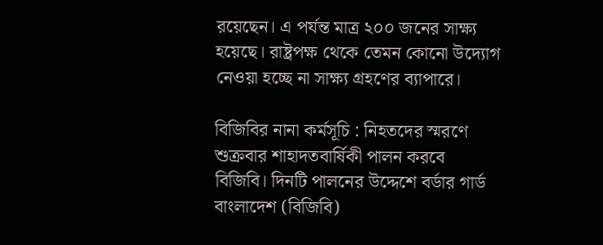রয়েছেন। এ পর্যন্ত মাত্র ২০০ জনের সাক্ষ্য হয়েছে। রাষ্ট্রপক্ষ থেকে তেমন কোনো উদ্যোগ নেওয়া হচ্ছে না সাক্ষ্য গ্রহণের ব্যাপারে।

বিজিবির নানা কর্মসূচি : নিহতদের স্মরণে শুক্রবার শাহাদতবার্ষিকী পালন করবে বিজিবি। দিনটি পালনের উদ্দেশে বর্ডার গার্ড বাংলাদেশ (বিজিবি)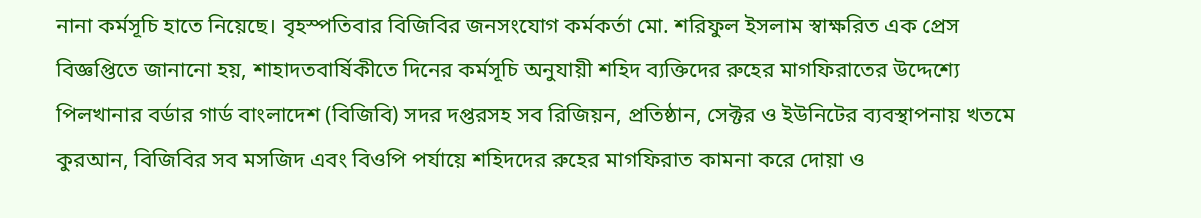নানা কর্মসূচি হাতে নিয়েছে। বৃহস্পতিবার বিজিবির জনসংযোগ কর্মকর্তা মো. শরিফুল ইসলাম স্বাক্ষরিত এক প্রেস বিজ্ঞপ্তিতে জানানো হয়, শাহাদতবার্ষিকীতে দিনের কর্মসূচি অনুযায়ী শহিদ ব্যক্তিদের রুহের মাগফিরাতের উদ্দেশ্যে পিলখানার বর্ডার গার্ড বাংলাদেশ (বিজিবি) সদর দপ্তরসহ সব রিজিয়ন, প্রতিষ্ঠান, সেক্টর ও ইউনিটের ব্যবস্থাপনায় খতমে কুরআন, বিজিবির সব মসজিদ এবং বিওপি পর্যায়ে শহিদদের রুহের মাগফিরাত কামনা করে দোয়া ও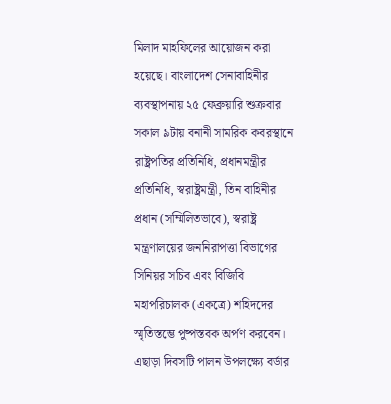মিলাদ মাহফিলের আয়োজন করা হয়েছে। বাংলাদেশ সেনাবাহিনীর ব্যবস্থাপনায় ২৫ ফেব্রুয়ারি শুক্রবার সকাল ৯টায় বনানী সামরিক কবরস্থানে রাষ্ট্রপতির প্রতিনিধি, প্রধানমন্ত্রীর প্রতিনিধি, স্বরাষ্ট্রমন্ত্রী, তিন বাহিনীর প্রধান (সম্মিলিতভাবে), স্বরাষ্ট্র মন্ত্রণালয়ের জননিরাপত্তা বিভাগের সিনিয়র সচিব এবং বিজিবি মহাপরিচালক (একত্রে) শহিদদের স্মৃতিস্তম্ভে পুষ্পস্তবক অর্পণ করবেন। এছাড়া দিবসটি পালন উপলক্ষ্যে বর্ডার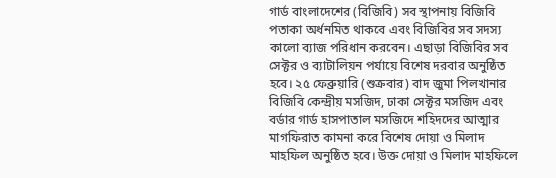গার্ড বাংলাদেশের (বিজিবি) সব স্থাপনায় বিজিবি পতাকা অর্ধনমিত থাকবে এবং বিজিবির সব সদস্য কালো ব্যাজ পরিধান করবেন। এছাড়া বিজিবির সব সেক্টর ও ব্যাটালিয়ন পর্যায়ে বিশেষ দরবার অনুষ্ঠিত হবে। ২৫ ফেব্রুয়ারি (শুক্রবার) বাদ জুমা পিলখানার বিজিবি কেন্দ্রীয় মসজিদ, ঢাকা সেক্টর মসজিদ এবং বর্ডার গার্ড হাসপাতাল মসজিদে শহিদদের আত্মার মাগফিরাত কামনা করে বিশেষ দোয়া ও মিলাদ মাহফিল অনুষ্ঠিত হবে। উক্ত দোয়া ও মিলাদ মাহফিলে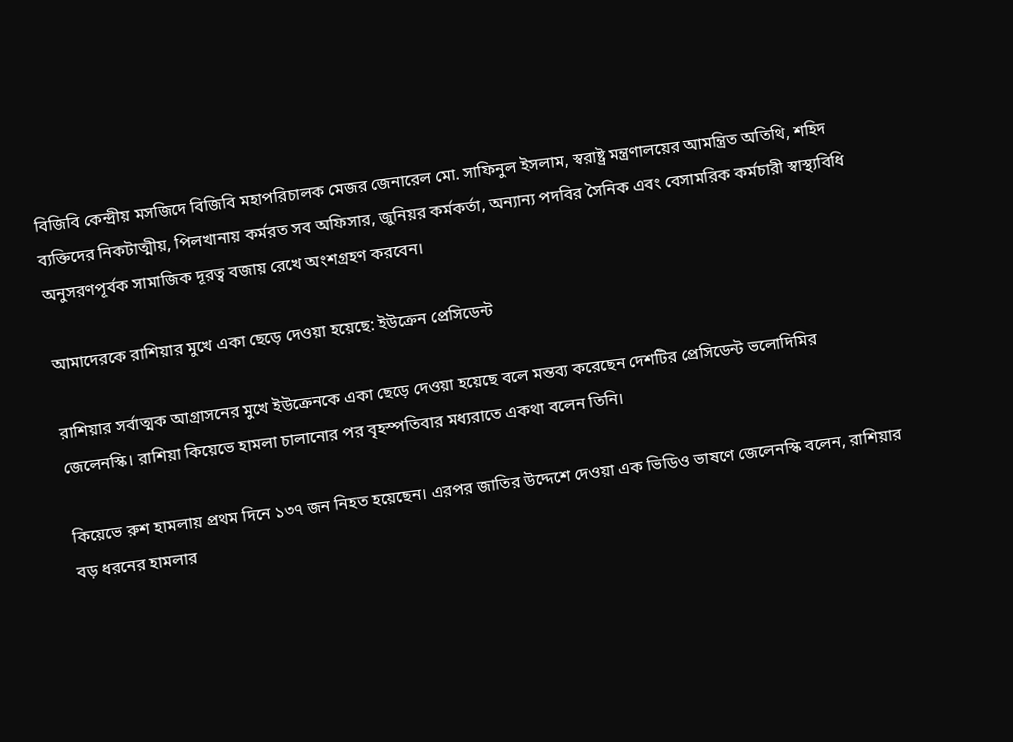বিজিবি কেন্দ্রীয় মসজিদে বিজিবি মহাপরিচালক মেজর জেনারেল মো. সাফিনুল ইসলাম, স্বরাষ্ট্র মন্ত্রণালয়ের আমন্ত্রিত অতিথি, শহিদ ব্যক্তিদের নিকটাত্মীয়, পিলখানায় কর্মরত সব অফিসার, জুনিয়র কর্মকর্তা, অন্যান্য পদবির সৈনিক এবং বেসামরিক কর্মচারী স্বাস্থ্যবিধি অনুসরণপূর্বক সামাজিক দূরত্ব বজায় রেখে অংশগ্রহণ করবেন।

আমাদেরকে রাশিয়ার মুখে একা ছেড়ে দেওয়া হয়েছে: ইউক্রেন প্রেসিডেন্ট

রাশিয়ার সর্বাত্মক আগ্রাসনের মুখে ইউক্রেনকে একা ছেড়ে দেওয়া হয়েছে বলে মন্তব্য করেছেন দেশটির প্রেসিডেন্ট ভলোদিমির জেলেনস্কি। রাশিয়া কিয়েভে হামলা চালানোর পর বৃহস্পতিবার মধ্যরাতে একথা বলেন তিনি।

কিয়েভে রুশ হামলায় প্রথম দিনে ১৩৭ জন নিহত হয়েছেন। এরপর জাতির উদ্দেশে দেওয়া এক ভিডিও ভাষণে জেলেনস্কি বলেন, রাশিয়ার বড় ধরনের হামলার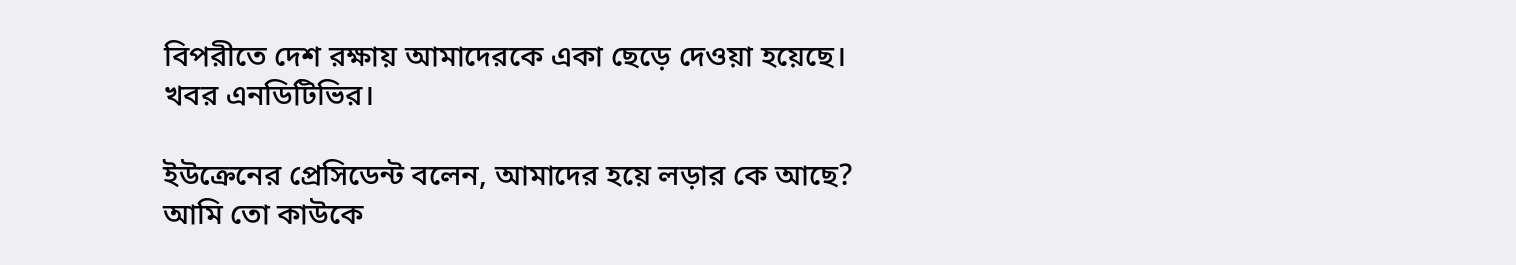বিপরীতে দেশ রক্ষায় আমাদেরকে একা ছেড়ে দেওয়া হয়েছে। খবর এনডিটিভির।

ইউক্রেনের প্রেসিডেন্ট বলেন, আমাদের হয়ে লড়ার কে আছে? আমি তো কাউকে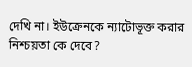দেখি না। ইউক্রেনকে ন্যাটোভূক্ত করার নিশ্চয়তা কে দেবে?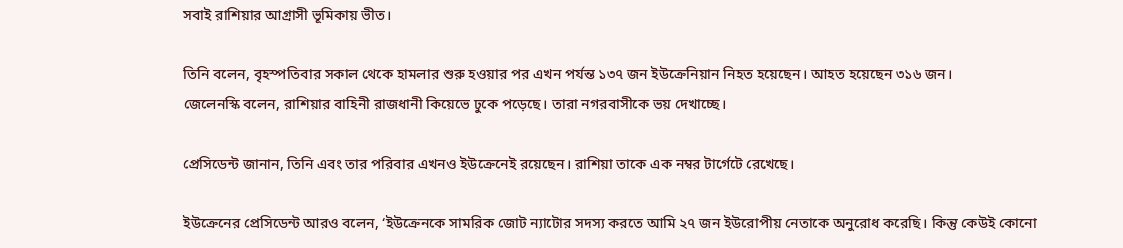সবাই রাশিয়ার আগ্রাসী ভূমিকায় ভীত।

তিনি বলেন, বৃহস্পতিবার সকাল থেকে হামলার শুরু হওয়ার পর এখন পর্যন্ত ১৩৭ জন ইউক্রেনিয়ান নিহত হয়েছেন। আহত হয়েছেন ৩১৬ জন।
জেলেনস্কি বলেন, রাশিয়ার বাহিনী রাজধানী কিয়েভে ঢুকে পড়েছে। তারা নগরবাসীকে ভয় দেখাচ্ছে।

প্রেসিডেন্ট জানান, তিনি এবং তার পরিবার এখনও ইউক্রেনেই রয়েছেন। রাশিয়া তাকে এক নম্বর টার্গেটে রেখেছে।

ইউক্রেনের প্রেসিডেন্ট আরও বলেন, ‘ইউক্রেনকে সামরিক জোট ন্যাটোর সদস্য করতে আমি ২৭ জন ইউরোপীয় নেতাকে অনুরোধ করেছি। কিন্তু কেউই কোনো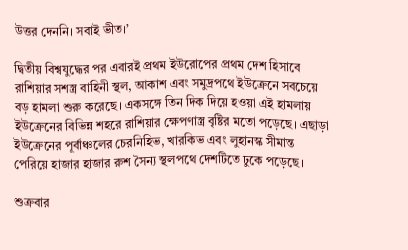উত্তর দেননি। সবাই ভীত।’

দ্বিতীয় বিশ্বযুদ্ধের পর এবারই প্রথম ইউরোপের প্রথম দেশ হিসাবে রাশিয়ার সশস্ত্র বাহিনী স্থল, আকাশ এবং সমুদ্রপথে ইউক্রেনে সবচেয়ে বড় হামলা শুরু করেছে। একসঙ্গে তিন দিক দিয়ে হওয়া এই হামলায় ইউক্রেনের বিভিন্ন শহরে রাশিয়ার ক্ষেপণাস্ত্র বৃষ্টির মতো পড়েছে। এছাড়া ইউক্রেনের পূর্বাঞ্চলের চেরনিহিভ, খারকিভ এবং লুহানস্ক সীমান্ত পেরিয়ে হাজার হাজার রুশ সৈন্য স্থলপথে দেশটিতে ঢুকে পড়েছে।

শুক্রবার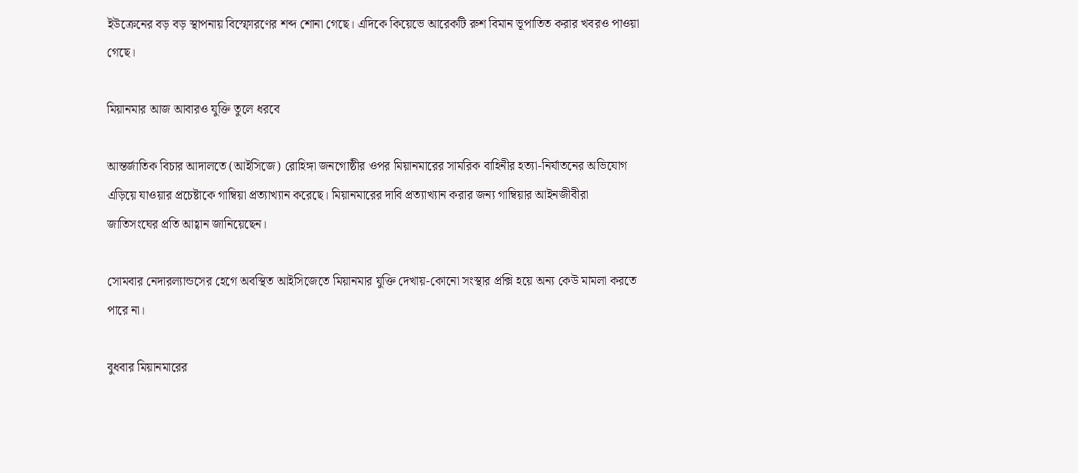ইউক্রেনের বড় বড় স্থাপনায় বিস্ফোরণের শব্দ শোনা গেছে। এদিকে কিয়েভে আরেকটি রুশ বিমান ভূপাতিত করার খবরও পাওয়া গেছে।

মিয়ানমার আজ আবারও যুক্তি তুলে ধরবে

আন্তর্জাতিক বিচার আদালতে (আইসিজে) রোহিঙ্গা জনগোষ্ঠীর ওপর মিয়ানমারের সামরিক বাহিনীর হত্যা-নির্যাতনের অভিযোগ এড়িয়ে যাওয়ার প্রচেষ্টাকে গাম্বিয়া প্রত্যাখ্যান করেছে। মিয়ানমারের দাবি প্রত্যাখ্যান করার জন্য গাম্বিয়ার আইনজীবীরা জাতিসংঘের প্রতি আহ্বান জানিয়েছেন।

সোমবার নেদারল্যান্ডসের হেগে অবস্থিত আইসিজেতে মিয়ানমার যুক্তি দেখায়-কোনো সংস্থার প্রক্সি হয়ে অন্য কেউ মামলা করতে পারে না।

বুধবার মিয়ানমারের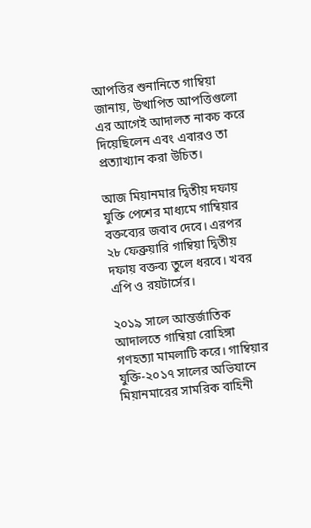আপত্তির শুনানিতে গাম্বিয়া জানায়, উত্থাপিত আপত্তিগুলো এর আগেই আদালত নাকচ করে দিয়েছিলেন এবং এবারও তা প্রত্যাখ্যান করা উচিত।

আজ মিয়ানমার দ্বিতীয় দফায় যুক্তি পেশের মাধ্যমে গাম্বিয়ার বক্তব্যের জবাব দেবে। এরপর ২৮ ফেব্রুয়ারি গাম্বিয়া দ্বিতীয় দফায় বক্তব্য তুলে ধরবে। খবর এপি ও রয়টার্সের।

২০১৯ সালে আন্তর্জাতিক আদালতে গাম্বিয়া রোহিঙ্গা গণহত্যা মামলাটি করে। গাম্বিয়ার যুক্তি-২০১৭ সালের অভিযানে মিয়ানমারের সামরিক বাহিনী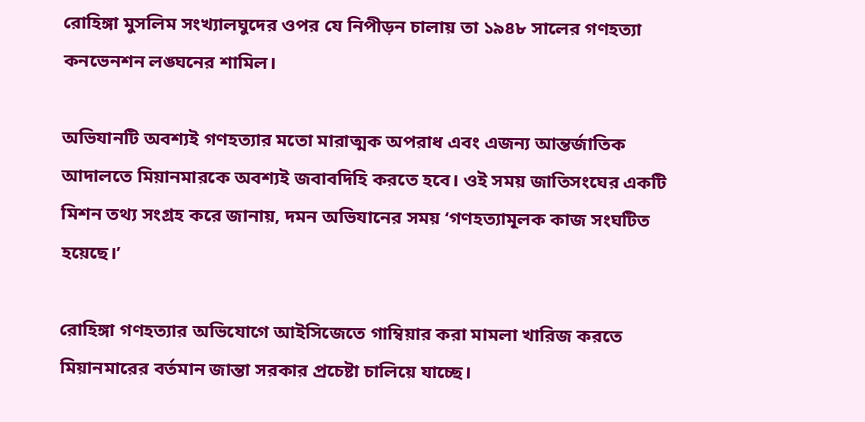রোহিঙ্গা মুসলিম সংখ্যালঘুদের ওপর যে নিপীড়ন চালায় তা ১৯৪৮ সালের গণহত্যা কনভেনশন লঙ্ঘনের শামিল।

অভিযানটি অবশ্যই গণহত্যার মতো মারাত্মক অপরাধ এবং এজন্য আন্তর্জাতিক আদালতে মিয়ানমারকে অবশ্যই জবাবদিহি করতে হবে। ওই সময় জাতিসংঘের একটি মিশন তথ্য সংগ্রহ করে জানায়, দমন অভিযানের সময় ‘গণহত্যামূলক কাজ সংঘটিত হয়েছে।’

রোহিঙ্গা গণহত্যার অভিযোগে আইসিজেতে গাম্বিয়ার করা মামলা খারিজ করতে মিয়ানমারের বর্তমান জান্তা সরকার প্রচেষ্টা চালিয়ে যাচ্ছে।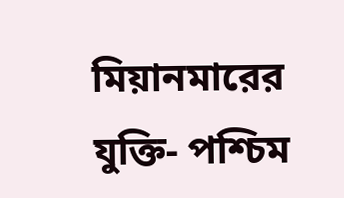মিয়ানমারের যুক্তি- পশ্চিম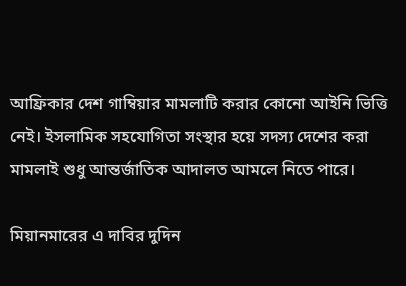আফ্রিকার দেশ গাম্বিয়ার মামলাটি করার কোনো আইনি ভিত্তি নেই। ইসলামিক সহযোগিতা সংস্থার হয়ে সদস্য দেশের করা মামলাই শুধু আন্তর্জাতিক আদালত আমলে নিতে পারে।

মিয়ানমারের এ দাবির দুদিন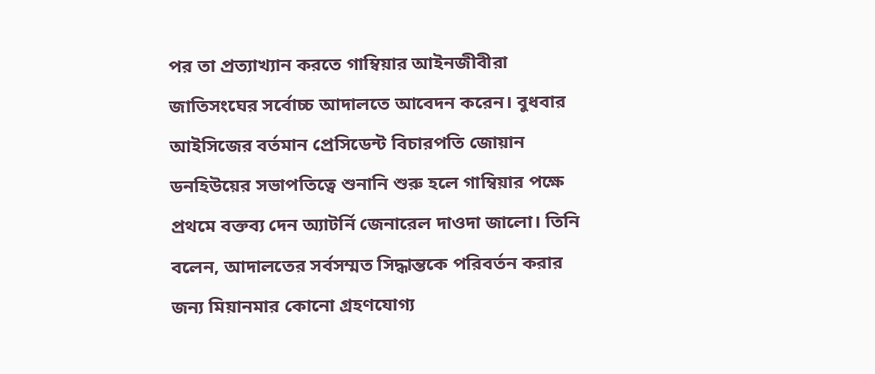পর তা প্রত্যাখ্যান করতে গাম্বিয়ার আইনজীবীরা জাতিসংঘের সর্বোচ্চ আদালতে আবেদন করেন। বুধবার আইসিজের বর্তমান প্রেসিডেন্ট বিচারপতি জোয়ান ডনহিউয়ের সভাপতিত্বে শুনানি শুরু হলে গাম্বিয়ার পক্ষে প্রথমে বক্তব্য দেন অ্যাটর্নি জেনারেল দাওদা জালো। তিনি বলেন, আদালতের সর্বসম্মত সিদ্ধান্তকে পরিবর্তন করার জন্য মিয়ানমার কোনো গ্রহণযোগ্য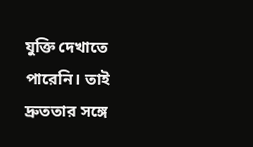যুক্তি দেখাতে পারেনি। তাই দ্রুততার সঙ্গে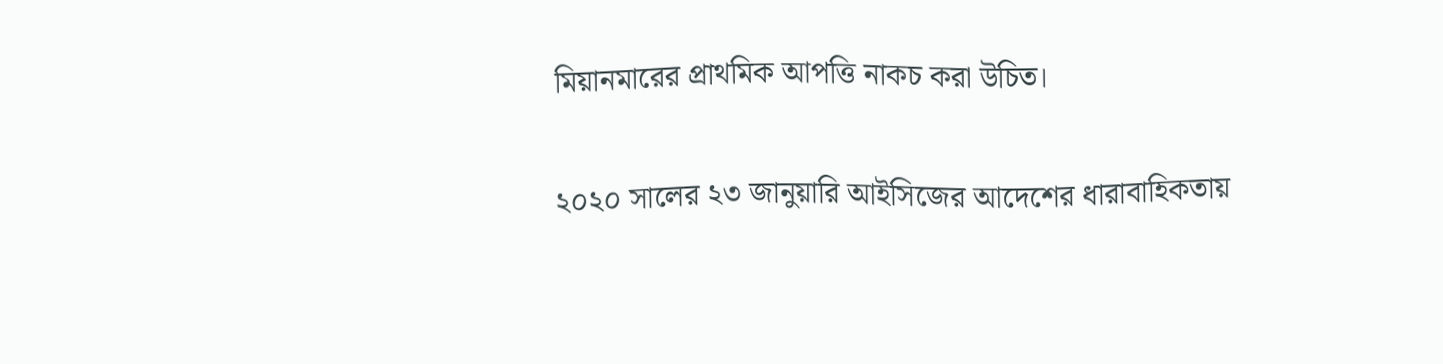মিয়ানমারের প্রাথমিক আপত্তি নাকচ করা উচিত।

২০২০ সালের ২৩ জানুয়ারি আইসিজের আদেশের ধারাবাহিকতায়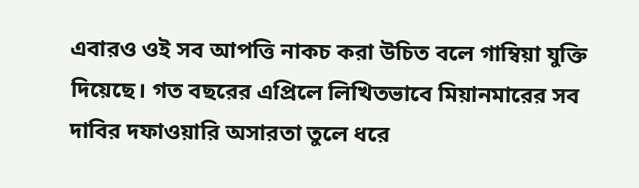এবারও ওই সব আপত্তি নাকচ করা উচিত বলে গাম্বিয়া যুক্তি দিয়েছে। গত বছরের এপ্রিলে লিখিতভাবে মিয়ানমারের সব দাবির দফাওয়ারি অসারতা তুলে ধরে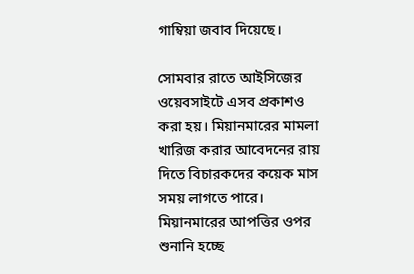গাম্বিয়া জবাব দিয়েছে।

সোমবার রাতে আইসিজের ওয়েবসাইটে এসব প্রকাশও করা হয়। মিয়ানমারের মামলা খারিজ করার আবেদনের রায় দিতে বিচারকদের কয়েক মাস সময় লাগতে পারে। মিয়ানমারের আপত্তির ওপর শুনানি হচ্ছে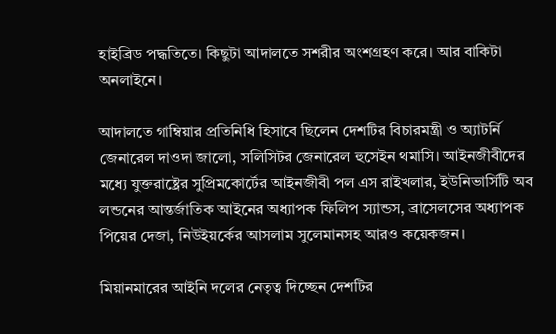হাইব্রিড পদ্ধতিতে। কিছুটা আদালতে সশরীর অংশগ্রহণ করে। আর বাকিটা অনলাইনে।

আদালতে গাম্বিয়ার প্রতিনিধি হিসাবে ছিলেন দেশটির বিচারমন্ত্রী ও অ্যাটর্নি জেনারেল দাওদা জালো, সলিসিটর জেনারেল হুসেইন থমাসি। আইনজীবীদের মধ্যে যুক্তরাষ্ট্রের সুপ্রিমকোর্টের আইনজীবী পল এস রাইখলার, ইউনিভার্সিটি অব লন্ডনের আন্তর্জাতিক আইনের অধ্যাপক ফিলিপ স্যান্ডস, ব্রাসেলসের অধ্যাপক পিয়ের দেজা, নিউইয়র্কের আসলাম সুলেমানসহ আরও কয়েকজন।

মিয়ানমারের আইনি দলের নেতৃত্ব দিচ্ছেন দেশটির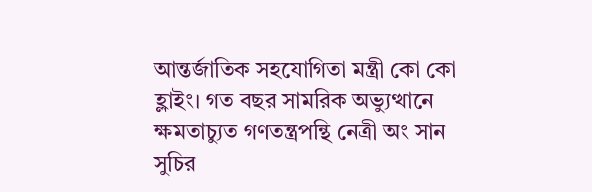আন্তর্জাতিক সহযোগিতা মন্ত্রী কো কো হ্লাইং। গত বছর সামরিক অভ্যুত্থানে ক্ষমতাচ্যুত গণতন্ত্রপন্থি নেত্রী অং সান সুচির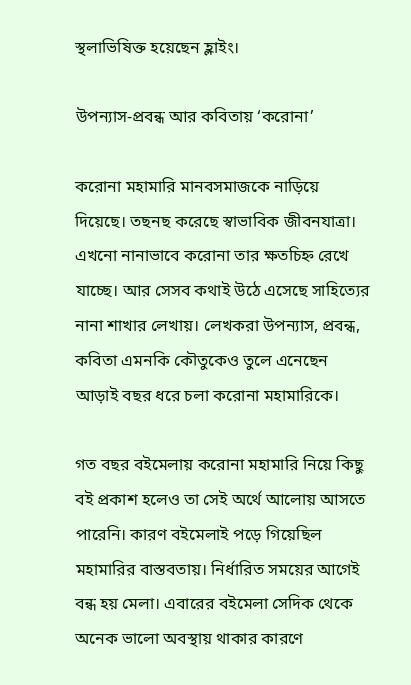স্থলাভিষিক্ত হয়েছেন হ্লাইং।

উপন্যাস-প্রবন্ধ আর কবিতায় ‘করোনা’

করোনা মহামারি মানবসমাজকে নাড়িয়ে দিয়েছে। তছনছ করেছে স্বাভাবিক জীবনযাত্রা। এখনো নানাভাবে করোনা তার ক্ষতচিহ্ন রেখে যাচ্ছে। আর সেসব কথাই উঠে এসেছে সাহিত্যের নানা শাখার লেখায়। লেখকরা উপন্যাস, প্রবন্ধ, কবিতা এমনকি কৌতুকেও তুলে এনেছেন আড়াই বছর ধরে চলা করোনা মহামারিকে।

গত বছর বইমেলায় করোনা মহামারি নিয়ে কিছু বই প্রকাশ হলেও তা সেই অর্থে আলোয় আসতে পারেনি। কারণ বইমেলাই পড়ে গিয়েছিল মহামারির বাস্তবতায়। নির্ধারিত সময়ের আগেই বন্ধ হয় মেলা। এবারের বইমেলা সেদিক থেকে অনেক ভালো অবস্থায় থাকার কারণে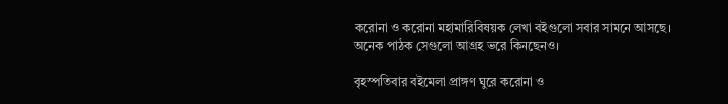করোনা ও করোনা মহামারিবিষয়ক লেখা বইগুলো সবার সামনে আসছে। অনেক পাঠক সেগুলো আগ্রহ ভরে কিনছেনও।

বৃহস্পতিবার বইমেলা প্রাঙ্গণ ঘুরে করোনা ও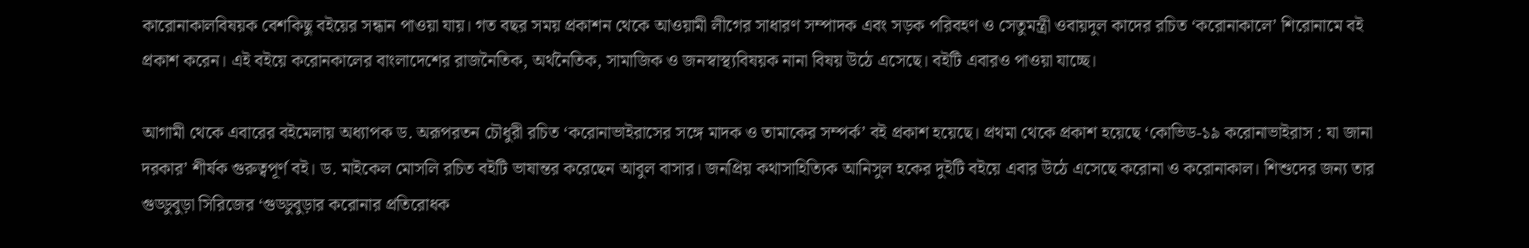কারোনাকালবিষয়ক বেশকিছু বইয়ের সন্ধান পাওয়া যায়। গত বছর সময় প্রকাশন থেকে আওয়ামী লীগের সাধারণ সম্পাদক এবং সড়ক পরিবহণ ও সেতুমন্ত্রী ওবায়দুল কাদের রচিত ‘করোনাকালে’ শিরোনামে বই প্রকাশ করেন। এই বইয়ে করোনকালের বাংলাদেশের রাজনৈতিক, অর্থনৈতিক, সামাজিক ও জনস্বাস্থ্যবিষয়ক নানা বিষয় উঠে এসেছে। বইটি এবারও পাওয়া যাচ্ছে।

আগামী থেকে এবারের বইমেলায় অধ্যাপক ড. অরূপরতন চৌধুরী রচিত ‘করোনাভাইরাসের সঙ্গে মাদক ও তামাকের সম্পর্ক’ বই প্রকাশ হয়েছে। প্রথমা থেকে প্রকাশ হয়েছে ‘কোভিড-১৯ করোনাভাইরাস : যা জানা দরকার’ শীর্ষক গুরুত্বপূর্ণ বই। ড. মাইকেল মোসলি রচিত বইটি ভাষান্তর করেছেন আবুল বাসার। জনপ্রিয় কথাসাহিত্যিক আনিসুল হকের দুইটি বইয়ে এবার উঠে এসেছে করোনা ও করোনাকাল। শিশুদের জন্য তার গুড্ডুবুড়া সিরিজের ‘গুড্ডুবুড়ার করোনার প্রতিরোধক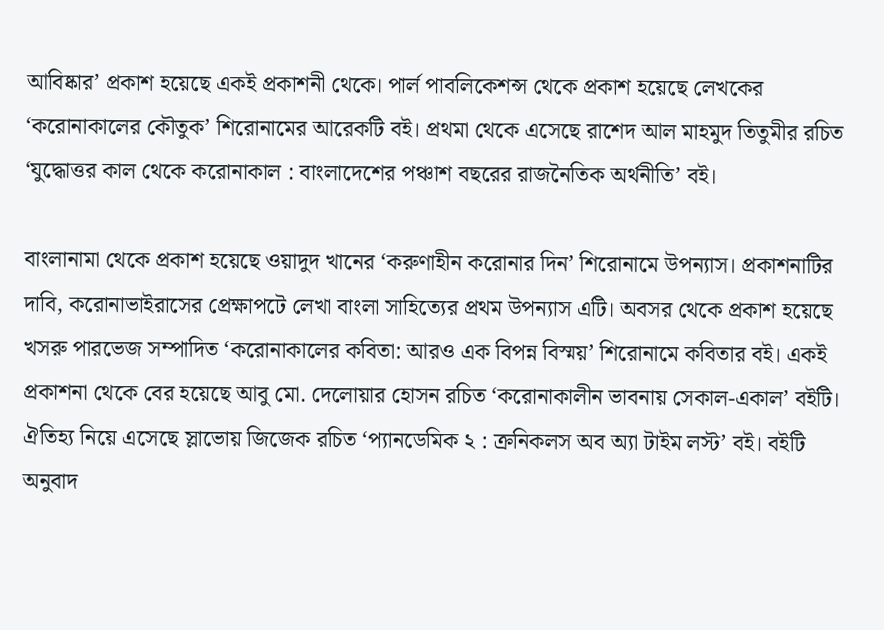আবিষ্কার’ প্রকাশ হয়েছে একই প্রকাশনী থেকে। পার্ল পাবলিকেশন্স থেকে প্রকাশ হয়েছে লেখকের ‘করোনাকালের কৌতুক’ শিরোনামের আরেকটি বই। প্রথমা থেকে এসেছে রাশেদ আল মাহমুদ তিতুমীর রচিত ‘যুদ্ধোত্তর কাল থেকে করোনাকাল : বাংলাদেশের পঞ্চাশ বছরের রাজনৈতিক অর্থনীতি’ বই।

বাংলানামা থেকে প্রকাশ হয়েছে ওয়াদুদ খানের ‘করুণাহীন করোনার দিন’ শিরোনামে উপন্যাস। প্রকাশনাটির দাবি, করোনাভাইরাসের প্রেক্ষাপটে লেখা বাংলা সাহিত্যের প্রথম উপন্যাস এটি। অবসর থেকে প্রকাশ হয়েছে খসরু পারভেজ সম্পাদিত ‘করোনাকালের কবিতা: আরও এক বিপন্ন বিস্ময়’ শিরোনামে কবিতার বই। একই প্রকাশনা থেকে বের হয়েছে আবু মো. দেলোয়ার হোসন রচিত ‘করোনাকালীন ভাবনায় সেকাল-একাল’ বইটি। ঐতিহ্য নিয়ে এসেছে স্লাভোয় জিজেক রচিত ‘প্যানডেমিক ২ : ক্রনিকলস অব অ্যা টাইম লস্ট’ বই। বইটি অনুবাদ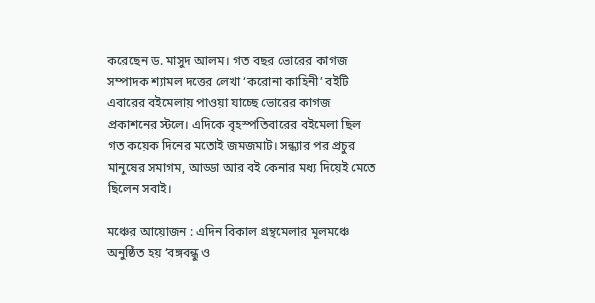করেছেন ড. মাসুদ আলম। গত বছর ভোরের কাগজ সম্পাদক শ্যামল দত্তের লেখা ‘করোনা কাহিনী’ বইটি এবারের বইমেলায় পাওয়া যাচ্ছে ভোরের কাগজ প্রকাশনের স্টলে। এদিকে বৃহস্পতিবারের বইমেলা ছিল গত কয়েক দিনের মতোই জমজমাট। সন্ধ্যার পর প্রচুর মানুষের সমাগম, আড্ডা আর বই কেনার মধ্য দিয়েই মেতে ছিলেন সবাই।

মঞ্চের আয়োজন : এদিন বিকাল গ্রন্থমেলার মূলমঞ্চে অনুষ্ঠিত হয় ‘বঙ্গবন্ধু ও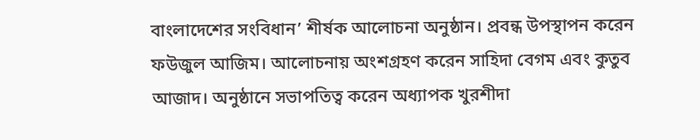বাংলাদেশের সংবিধান’ শীর্ষক আলোচনা অনুষ্ঠান। প্রবন্ধ উপস্থাপন করেন ফউজুল আজিম। আলোচনায় অংশগ্রহণ করেন সাহিদা বেগম এবং কুতুব আজাদ। অনুষ্ঠানে সভাপতিত্ব করেন অধ্যাপক খুরশীদা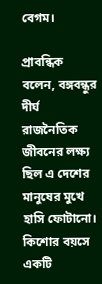বেগম।

প্রাবন্ধিক বলেন, বঙ্গবন্ধুর দীর্ঘ রাজনৈতিক জীবনের লক্ষ্য ছিল এ দেশের মানুষের মুখে হাসি ফোটানো। কিশোর বয়সে একটি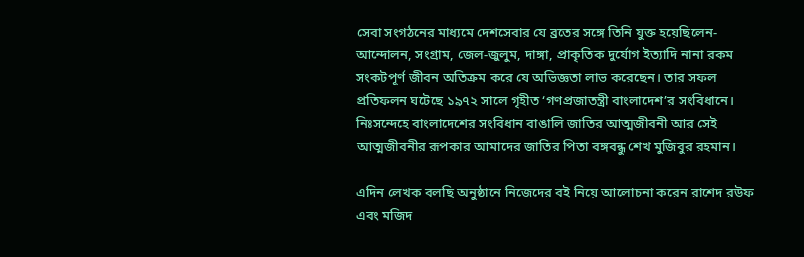সেবা সংগঠনের মাধ্যমে দেশসেবার যে ব্রতের সঙ্গে তিনি যুক্ত হয়েছিলেন-আন্দোলন, সংগ্রাম, জেল-জুলুম, দাঙ্গা, প্রাকৃতিক দুর্যোগ ইত্যাদি নানা রকম সংকটপূর্ণ জীবন অতিক্রম করে যে অভিজ্ঞতা লাভ করেছেন। তার সফল প্রতিফলন ঘটেছে ১৯৭২ সালে গৃহীত ‘গণপ্রজাতন্ত্রী বাংলাদেশ’র সংবিধানে। নিঃসন্দেহে বাংলাদেশের সংবিধান বাঙালি জাতির আত্মজীবনী আর সেই আত্মজীবনীর রূপকার আমাদের জাতির পিতা বঙ্গবন্ধু শেখ মুজিবুর রহমান।

এদিন লেখক বলছি অনুষ্ঠানে নিজেদের বই নিয়ে আলোচনা করেন রাশেদ রউফ এবং মজিদ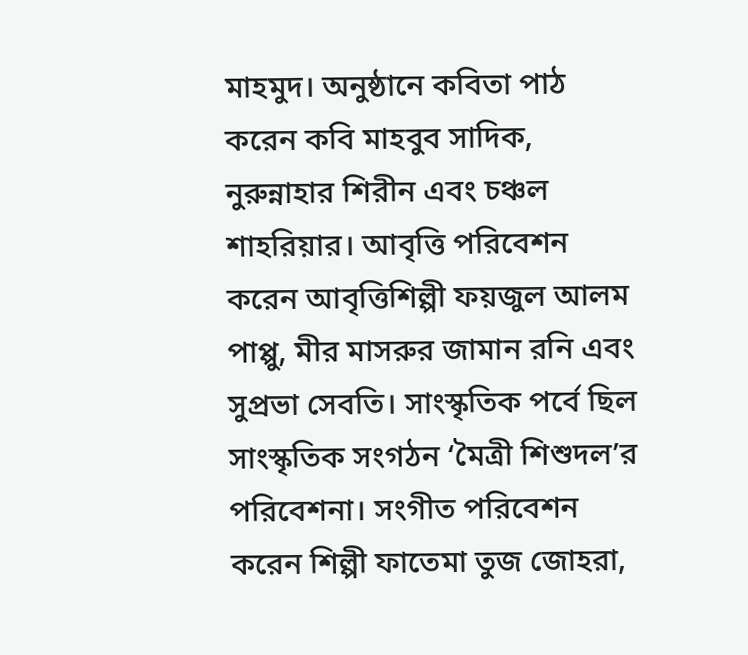মাহমুদ। অনুষ্ঠানে কবিতা পাঠ করেন কবি মাহবুব সাদিক, নুরুন্নাহার শিরীন এবং চঞ্চল শাহরিয়ার। আবৃত্তি পরিবেশন করেন আবৃত্তিশিল্পী ফয়জুল আলম পাপ্পু, মীর মাসরুর জামান রনি এবং সুপ্রভা সেবতি। সাংস্কৃতিক পর্বে ছিল সাংস্কৃতিক সংগঠন ‘মৈত্রী শিশুদল’র পরিবেশনা। সংগীত পরিবেশন করেন শিল্পী ফাতেমা তুজ জোহরা,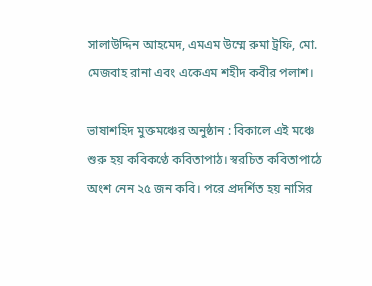সালাউদ্দিন আহমেদ, এমএম উম্মে রুমা ট্রফি, মো. মেজবাহ রানা এবং একেএম শহীদ কবীর পলাশ।

ভাষাশহিদ মুক্তমঞ্চের অনুষ্ঠান : বিকালে এই মঞ্চে শুরু হয় কবিকণ্ঠে কবিতাপাঠ। স্বরচিত কবিতাপাঠে অংশ নেন ২৫ জন কবি। পরে প্রদর্শিত হয় নাসির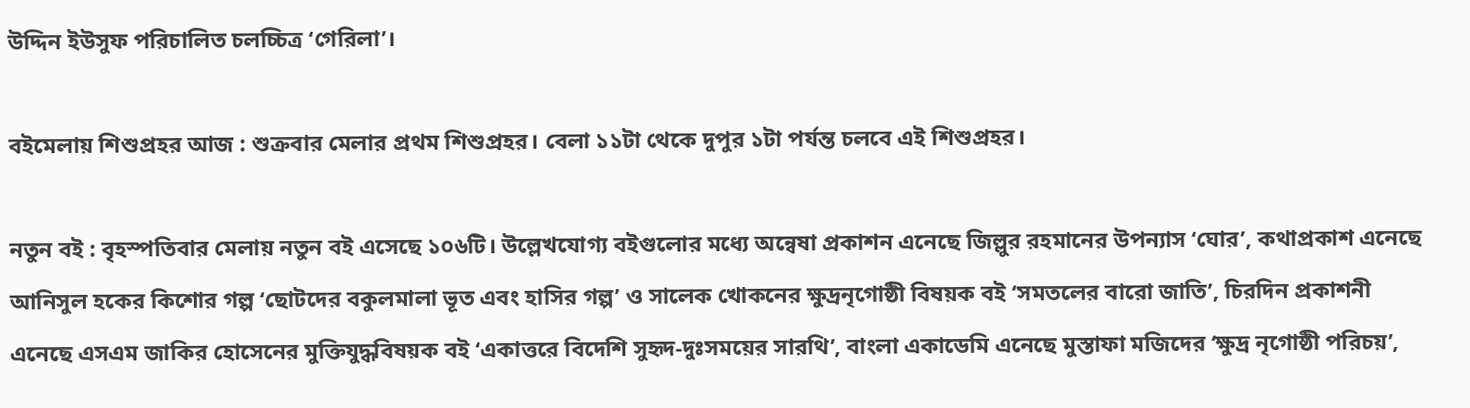উদ্দিন ইউসুফ পরিচালিত চলচ্চিত্র ‘গেরিলা’।

বইমেলায় শিশুপ্রহর আজ : শুক্রবার মেলার প্রথম শিশুপ্রহর। বেলা ১১টা থেকে দুপুর ১টা পর্যন্ত চলবে এই শিশুপ্রহর।

নতুন বই : বৃহস্পতিবার মেলায় নতুন বই এসেছে ১০৬টি। উল্লেখযোগ্য বইগুলোর মধ্যে অন্বেষা প্রকাশন এনেছে জিল্লুর রহমানের উপন্যাস ‘ঘোর’, কথাপ্রকাশ এনেছে আনিসুল হকের কিশোর গল্প ‘ছোটদের বকুলমালা ভূত এবং হাসির গল্প’ ও সালেক খোকনের ক্ষুদ্রনৃগোষ্ঠী বিষয়ক বই ‘সমতলের বারো জাতি’, চিরদিন প্রকাশনী এনেছে এসএম জাকির হোসেনের মুক্তিযুদ্ধবিষয়ক বই ‘একাত্তরে বিদেশি সুহৃদ-দুঃসময়ের সারথি’, বাংলা একাডেমি এনেছে মুস্তাফা মজিদের ‘ক্ষুদ্র নৃগোষ্ঠী পরিচয়’,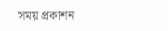সময় প্রকাশন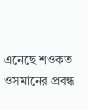এনেছে শওকত ওসমানের প্রবন্ধ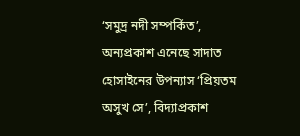‘সমুদ্র নদী সম্পর্কিত’, অন্যপ্রকাশ এনেছে সাদাত হোসাইনের উপন্যাস ‘প্রিয়তম অসুখ সে’, বিদ্যাপ্রকাশ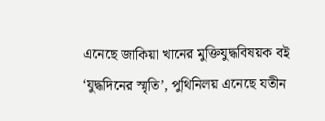এনেছে জাকিয়া খানের মুক্তিযুদ্ধবিষয়ক বই ‘যুদ্ধদিনের স্মৃতি’, পুথিনিলয় এনেছে যতীন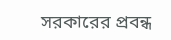সরকারের প্রবন্ধ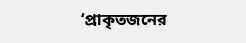‘প্রাকৃতজনের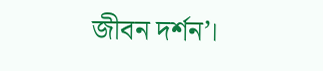জীবন দর্শন’।